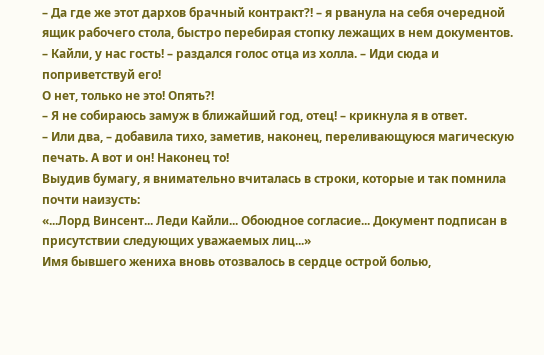– Да где же этот дархов брачный контракт?! – я рванула на себя очередной ящик рабочего стола, быстро перебирая стопку лежащих в нем документов.
– Кайли, у нас гость! – раздался голос отца из холла. – Иди сюда и поприветствуй его!
О нет, только не это! Опять?!
– Я не собираюсь замуж в ближайший год, отец! – крикнула я в ответ.
– Или два, – добавила тихо, заметив, наконец, переливающуюся магическую печать. А вот и он! Наконец то!
Выудив бумагу, я внимательно вчиталась в строки, которые и так помнила почти наизусть:
«...Лорд Винсент... Леди Кайли... Обоюдное согласие... Документ подписан в присутствии следующих уважаемых лиц...»
Имя бывшего жениха вновь отозвалось в сердце острой болью,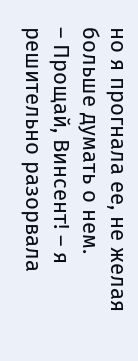но я прогнала ее, не желая больше думать о нем.
– Прощай, Винсент! – я решительно разорвала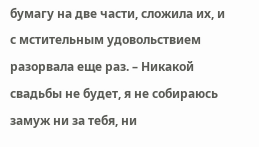бумагу на две части, сложила их, и с мстительным удовольствием разорвала еще раз. – Никакой свадьбы не будет, я не собираюсь замуж ни за тебя, ни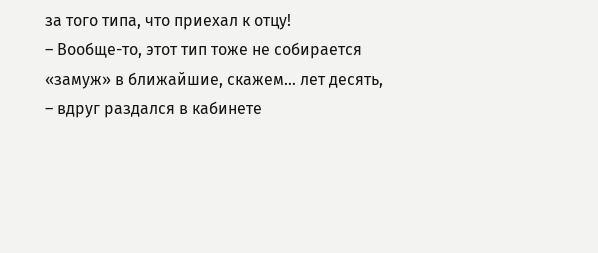за того типа, что приехал к отцу!
– Вообще-то, этот тип тоже не собирается «замуж» в ближайшие, скажем... лет десять, – вдруг раздался в кабинете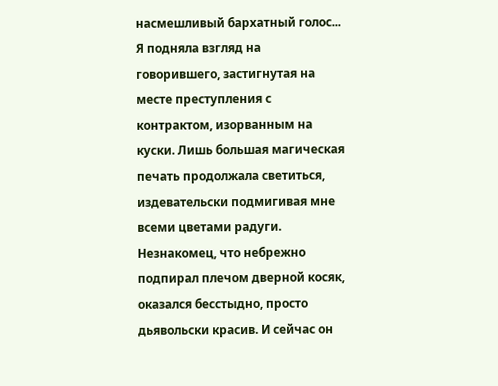насмешливый бархатный голос...
Я подняла взгляд на говорившего, застигнутая на месте преступления с контрактом, изорванным на куски. Лишь большая магическая печать продолжала светиться, издевательски подмигивая мне всеми цветами радуги.
Незнакомец, что небрежно подпирал плечом дверной косяк, оказался бесстыдно, просто дьявольски красив. И сейчас он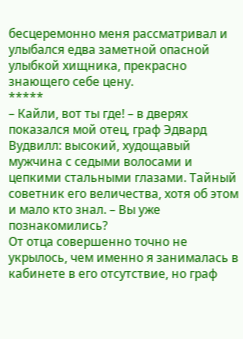бесцеремонно меня рассматривал и улыбался едва заметной опасной улыбкой хищника, прекрасно знающего себе цену.
*****
– Кайли, вот ты где! – в дверях показался мой отец, граф Эдвард Вудвилл: высокий, худощавый мужчина с седыми волосами и цепкими стальными глазами. Тайный советник его величества, хотя об этом и мало кто знал. – Вы уже познакомились?
От отца совершенно точно не укрылось, чем именно я занималась в кабинете в его отсутствие, но граф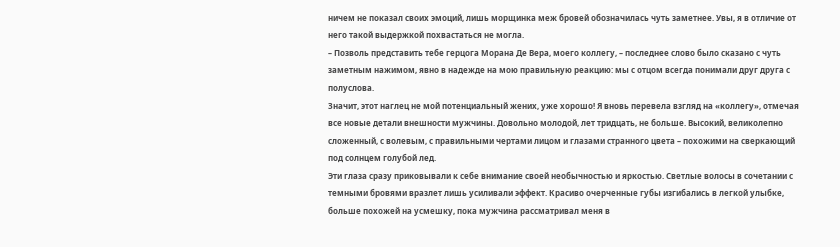ничем не показал своих эмоций, лишь морщинка меж бровей обозначилась чуть заметнее. Увы, я в отличие от него такой выдержкой похвастаться не могла.
– Позволь представить тебе герцога Морана Де Вера, моего коллегу, – последнее слово было сказано с чуть заметным нажимом, явно в надежде на мою правильную реакцию: мы с отцом всегда понимали друг друга с полуслова.
Значит, этот наглец не мой потенциальный жених, уже хорошо! Я вновь перевела взгляд на «коллегу», отмечая все новые детали внешности мужчины. Довольно молодой, лет тридцать, не больше. Высокий, великолепно сложенный, с волевым, с правильными чертами лицом и глазами странного цвета – похожими на сверкающий под солнцем голубой лед.
Эти глаза сразу приковывали к себе внимание своей необычностью и яркостью. Светлые волосы в сочетании с темными бровями вразлет лишь усиливали эффект. Красиво очерченные губы изгибались в легкой улыбке, больше похожей на усмешку, пока мужчина рассматривал меня в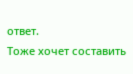ответ.
Тоже хочет составить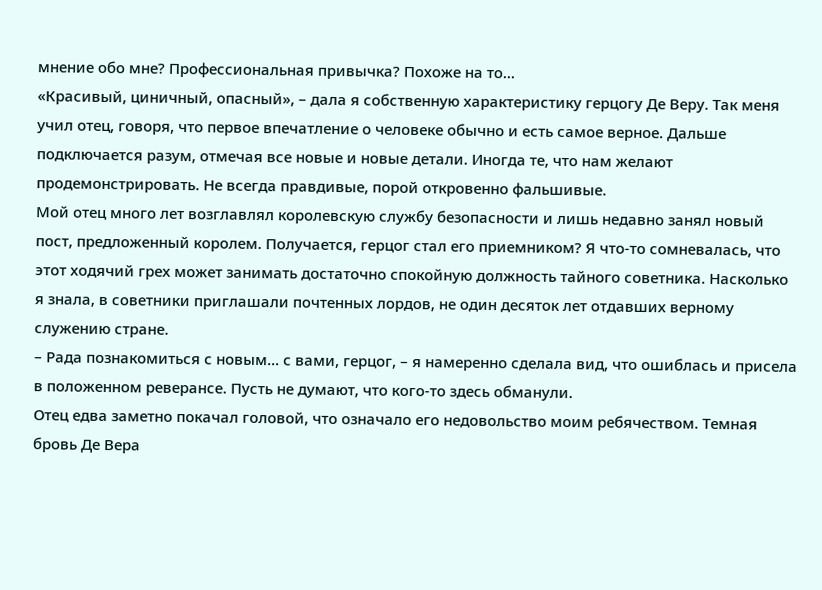мнение обо мне? Профессиональная привычка? Похоже на то...
«Красивый, циничный, опасный», – дала я собственную характеристику герцогу Де Веру. Так меня учил отец, говоря, что первое впечатление о человеке обычно и есть самое верное. Дальше подключается разум, отмечая все новые и новые детали. Иногда те, что нам желают продемонстрировать. Не всегда правдивые, порой откровенно фальшивые.
Мой отец много лет возглавлял королевскую службу безопасности и лишь недавно занял новый пост, предложенный королем. Получается, герцог стал его приемником? Я что-то сомневалась, что этот ходячий грех может занимать достаточно спокойную должность тайного советника. Насколько я знала, в советники приглашали почтенных лордов, не один десяток лет отдавших верному служению стране.
– Рада познакомиться с новым... с вами, герцог, – я намеренно сделала вид, что ошиблась и присела в положенном реверансе. Пусть не думают, что кого-то здесь обманули.
Отец едва заметно покачал головой, что означало его недовольство моим ребячеством. Темная бровь Де Вера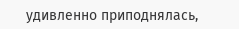удивленно приподнялась,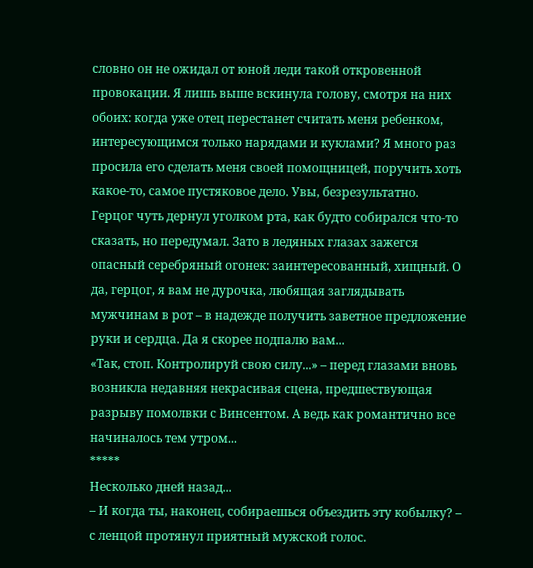словно он не ожидал от юной леди такой откровенной провокации. Я лишь выше вскинула голову, смотря на них обоих: когда уже отец перестанет считать меня ребенком, интересующимся только нарядами и куклами? Я много раз просила его сделать меня своей помощницей, поручить хоть какое-то, самое пустяковое дело. Увы, безрезультатно.
Герцог чуть дернул уголком рта, как будто собирался что-то сказать, но передумал. Зато в ледяных глазах зажегся опасный серебряный огонек: заинтересованный, хищный. О да, герцог, я вам не дурочка, любящая заглядывать мужчинам в рот – в надежде получить заветное предложение руки и сердца. Да я скорее подпалю вам...
«Так, стоп. Контролируй свою силу...» – перед глазами вновь возникла недавняя некрасивая сцена, предшествующая разрыву помолвки с Винсентом. А ведь как романтично все начиналось тем утром...
*****
Несколько дней назад...
– И когда ты, наконец, собираешься объездить эту кобылку? – с ленцой протянул приятный мужской голос.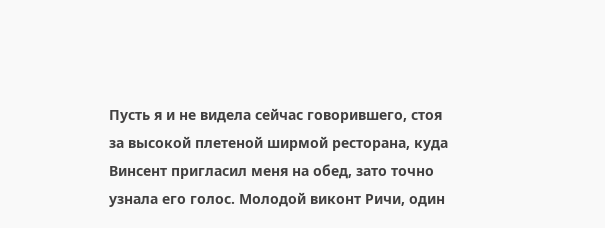Пусть я и не видела сейчас говорившего, стоя за высокой плетеной ширмой ресторана, куда Винсент пригласил меня на обед, зато точно узнала его голос. Молодой виконт Ричи, один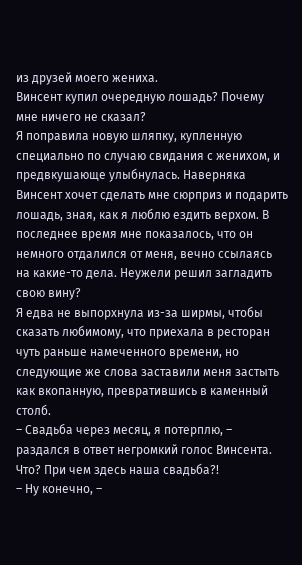из друзей моего жениха.
Винсент купил очередную лошадь? Почему мне ничего не сказал?
Я поправила новую шляпку, купленную специально по случаю свидания с женихом, и предвкушающе улыбнулась. Наверняка Винсент хочет сделать мне сюрприз и подарить лошадь, зная, как я люблю ездить верхом. В последнее время мне показалось, что он немного отдалился от меня, вечно ссылаясь на какие-то дела. Неужели решил загладить свою вину?
Я едва не выпорхнула из-за ширмы, чтобы сказать любимому, что приехала в ресторан чуть раньше намеченного времени, но следующие же слова заставили меня застыть как вкопанную, превратившись в каменный столб.
– Свадьба через месяц, я потерплю, – раздался в ответ негромкий голос Винсента.
Что? При чем здесь наша свадьба?!
– Ну конечно, –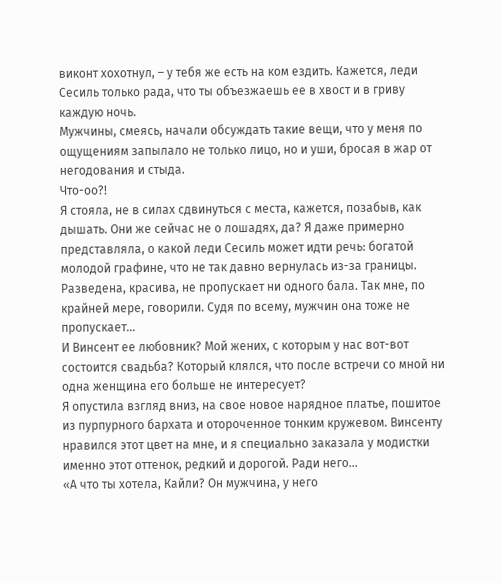виконт хохотнул, – у тебя же есть на ком ездить. Кажется, леди Сесиль только рада, что ты объезжаешь ее в хвост и в гриву каждую ночь.
Мужчины, смеясь, начали обсуждать такие вещи, что у меня по ощущениям запылало не только лицо, но и уши, бросая в жар от негодования и стыда.
Что-оо?!
Я стояла, не в силах сдвинуться с места, кажется, позабыв, как дышать. Они же сейчас не о лошадях, да? Я даже примерно представляла, о какой леди Сесиль может идти речь: богатой молодой графине, что не так давно вернулась из-за границы. Разведена, красива, не пропускает ни одного бала. Так мне, по крайней мере, говорили. Судя по всему, мужчин она тоже не пропускает...
И Винсент ее любовник? Мой жених, с которым у нас вот-вот состоится свадьба? Который клялся, что после встречи со мной ни одна женщина его больше не интересует?
Я опустила взгляд вниз, на свое новое нарядное платье, пошитое из пурпурного бархата и отороченное тонким кружевом. Винсенту нравился этот цвет на мне, и я специально заказала у модистки именно этот оттенок, редкий и дорогой. Ради него...
«А что ты хотела, Кайли? Он мужчина, у него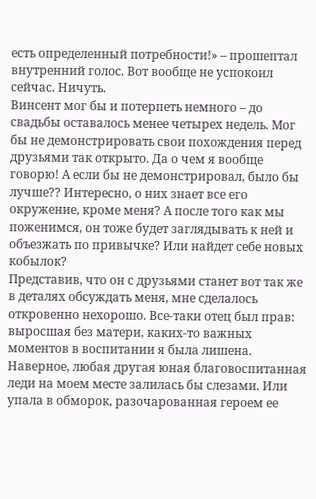есть определенный потребности!» – прошептал внутренний голос. Вот вообще не успокоил сейчас. Ничуть.
Винсент мог бы и потерпеть немного – до свадьбы оставалось менее четырех недель. Мог бы не демонстрировать свои похождения перед друзьями так открыто. Да о чем я вообще говорю! А если бы не демонстрировал, было бы лучше?? Интересно, о них знает все его окружение, кроме меня? А после того как мы поженимся, он тоже будет заглядывать к ней и объезжать по привычке? Или найдет себе новых кобылок?
Представив, что он с друзьями станет вот так же в деталях обсуждать меня, мне сделалось откровенно нехорошо. Все-таки отец был прав: выросшая без матери, каких-то важных моментов в воспитании я была лишена.
Наверное, любая другая юная благовоспитанная леди на моем месте залилась бы слезами. Или упала в обморок, разочарованная героем ее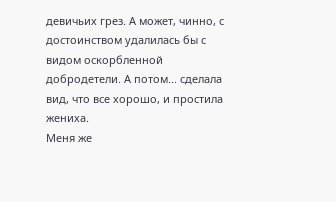девичьих грез. А может, чинно, с достоинством удалилась бы с видом оскорбленной добродетели. А потом... сделала вид, что все хорошо, и простила жениха.
Меня же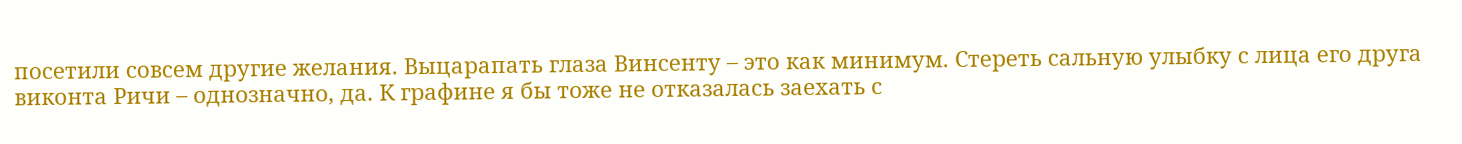посетили совсем другие желания. Выцарапать глаза Винсенту – это как минимум. Стереть сальную улыбку с лица его друга виконта Ричи – однозначно, да. К графине я бы тоже не отказалась заехать с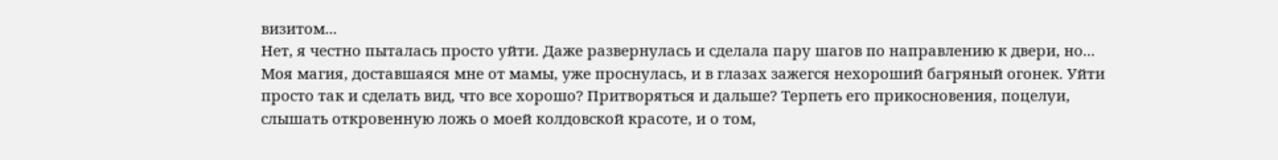визитом...
Нет, я честно пыталась просто уйти. Даже развернулась и сделала пару шагов по направлению к двери, но... Моя магия, доставшаяся мне от мамы, уже проснулась, и в глазах зажегся нехороший багряный огонек. Уйти просто так и сделать вид, что все хорошо? Притворяться и дальше? Терпеть его прикосновения, поцелуи, слышать откровенную ложь о моей колдовской красоте, и о том,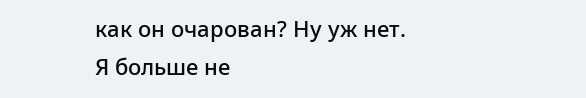как он очарован? Ну уж нет.
Я больше не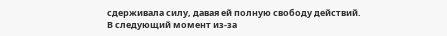сдерживала силу, давая ей полную свободу действий.
В следующий момент из-за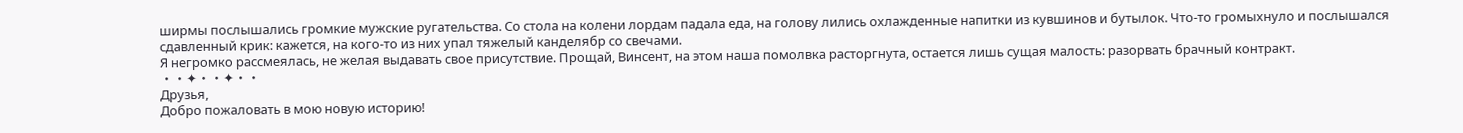ширмы послышались громкие мужские ругательства. Со стола на колени лордам падала еда, на голову лились охлажденные напитки из кувшинов и бутылок. Что-то громыхнуло и послышался сдавленный крик: кажется, на кого-то из них упал тяжелый канделябр со свечами.
Я негромко рассмеялась, не желая выдавать свое присутствие. Прощай, Винсент, на этом наша помолвка расторгнута, остается лишь сущая малость: разорвать брачный контракт.
・・✦・・✦・・
Друзья,
Добро пожаловать в мою новую историю!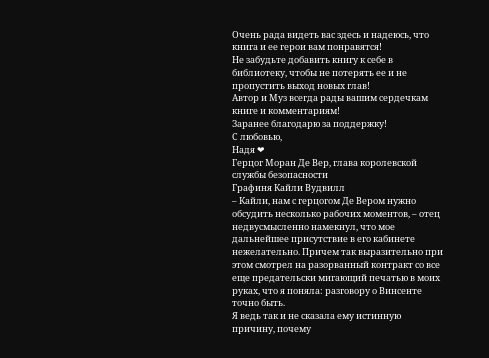Очень рада видеть вас здесь и надеюсь, что книга и ее герои вам понравятся!
Не забудьте добавить книгу к себе в библиотеку, чтобы не потерять ее и не пропустить выход новых глав!
Автор и Муз всегда рады вашим сердечкам книге и комментариям!
Заранее благодарю за поддержку!
С любовью,
Надя ❤
Герцог Моран Де Вер, глава королевской службы безопасности
Графиня Кайли Вудвилл
– Кайли, нам с герцогом Де Вером нужно обсудить несколько рабочих моментов, – отец недвусмысленно намекнул, что мое дальнейшее присутствие в его кабинете нежелательно. Причем так выразительно при этом смотрел на разорванный контракт со все еще предательски мигающий печатью в моих руках, что я поняла: разговору о Винсенте точно быть.
Я ведь так и не сказала ему истинную причину, почему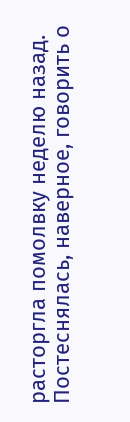расторгла помолвку неделю назад. Постеснялась, наверное, говорить о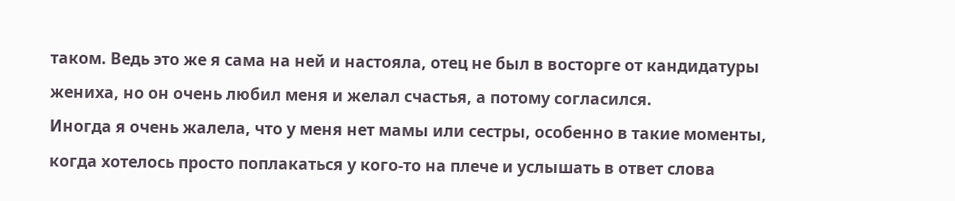таком. Ведь это же я сама на ней и настояла, отец не был в восторге от кандидатуры жениха, но он очень любил меня и желал счастья, а потому согласился.
Иногда я очень жалела, что у меня нет мамы или сестры, особенно в такие моменты, когда хотелось просто поплакаться у кого-то на плече и услышать в ответ слова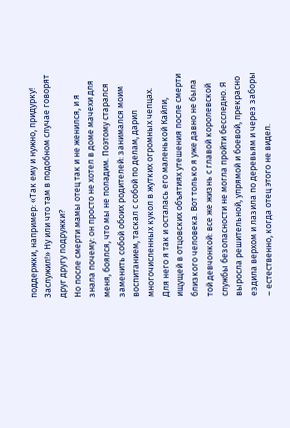поддержки, например: «Так ему и нужно, придурку! Заслужил!» Ну или что там в подобном случае говорят друг другу подружки?
Но после смерти мамы отец так и не женился, и я знала почему: он просто не хотел в доме мачехи для меня, боялся, что мы не поладим. Поэтому старался заменить собой обоих родителей: занимался моим воспитанием, таскал с собой по делам, дарил многочисленных кукол в жутких огромных чепцах.
Для него я так и осталась его маленькой Кайли, ищущей в отцовских объятиях утешения после смерти близкого человека. Вот только я уже давно не была той девчонкой: все же жизнь с главой королевской службы безопасности не могла пройти бесследно. Я выросла решительной, упрямой и боевой, прекрасно ездила верхом и лазила по деревьям и через заборы – естественно, когда отец этого не видел.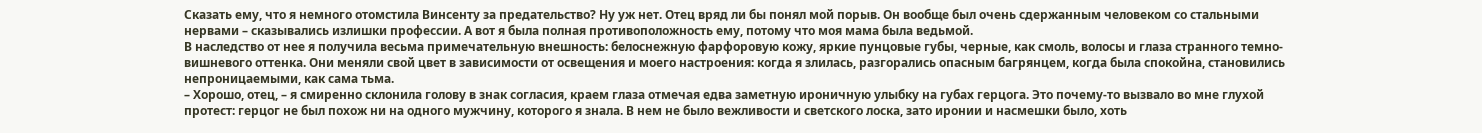Сказать ему, что я немного отомстила Винсенту за предательство? Ну уж нет. Отец вряд ли бы понял мой порыв. Он вообще был очень сдержанным человеком со стальными нервами – сказывались излишки профессии. А вот я была полная противоположность ему, потому что моя мама была ведьмой.
В наследство от нее я получила весьма примечательную внешность: белоснежную фарфоровую кожу, яркие пунцовые губы, черные, как смоль, волосы и глаза странного темно-вишневого оттенка. Они меняли свой цвет в зависимости от освещения и моего настроения: когда я злилась, разгорались опасным багрянцем, когда была спокойна, становились непроницаемыми, как сама тьма.
– Хорошо, отец, – я смиренно склонила голову в знак согласия, краем глаза отмечая едва заметную ироничную улыбку на губах герцога. Это почему-то вызвало во мне глухой протест: герцог не был похож ни на одного мужчину, которого я знала. В нем не было вежливости и светского лоска, зато иронии и насмешки было, хоть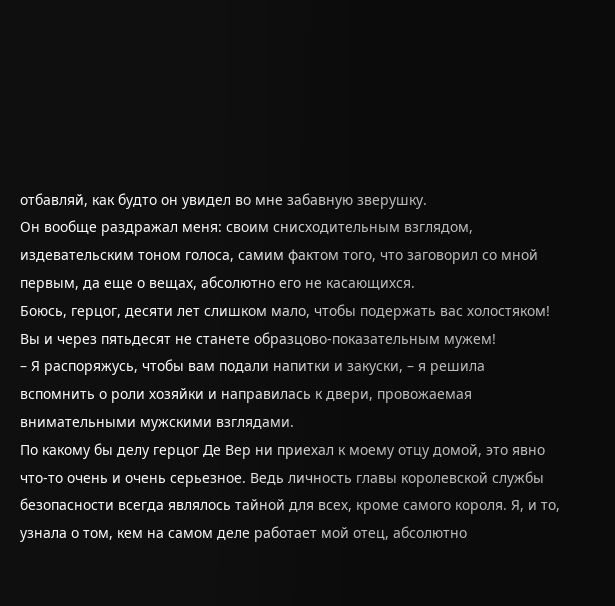отбавляй, как будто он увидел во мне забавную зверушку.
Он вообще раздражал меня: своим снисходительным взглядом, издевательским тоном голоса, самим фактом того, что заговорил со мной первым, да еще о вещах, абсолютно его не касающихся.
Боюсь, герцог, десяти лет слишком мало, чтобы подержать вас холостяком! Вы и через пятьдесят не станете образцово-показательным мужем!
– Я распоряжусь, чтобы вам подали напитки и закуски, – я решила вспомнить о роли хозяйки и направилась к двери, провожаемая внимательными мужскими взглядами.
По какому бы делу герцог Де Вер ни приехал к моему отцу домой, это явно что-то очень и очень серьезное. Ведь личность главы королевской службы безопасности всегда являлось тайной для всех, кроме самого короля. Я, и то, узнала о том, кем на самом деле работает мой отец, абсолютно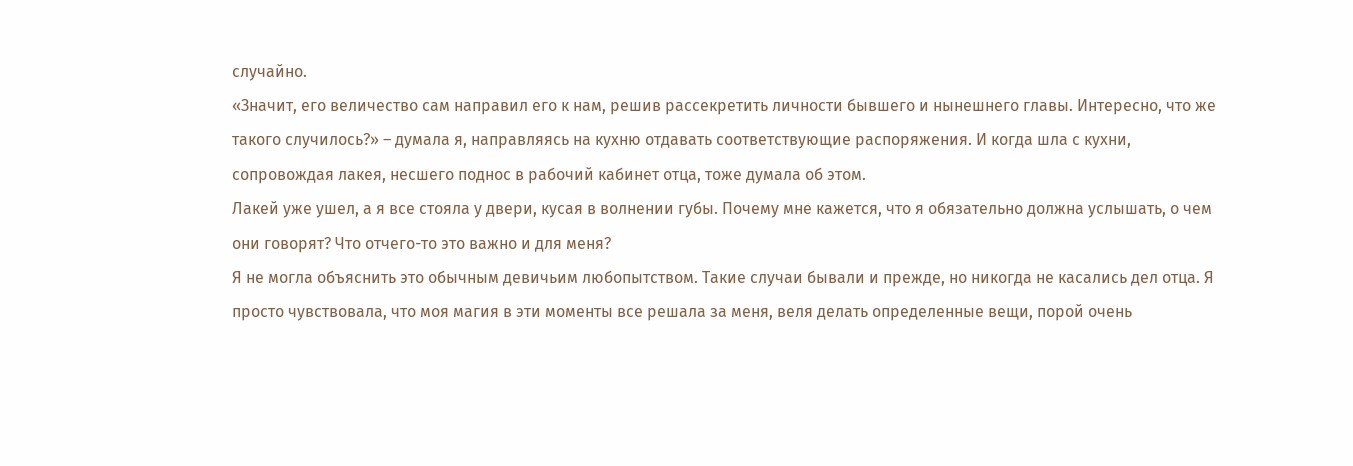случайно.
«Значит, его величество сам направил его к нам, решив рассекретить личности бывшего и нынешнего главы. Интересно, что же такого случилось?» – думала я, направляясь на кухню отдавать соответствующие распоряжения. И когда шла с кухни, сопровождая лакея, несшего поднос в рабочий кабинет отца, тоже думала об этом.
Лакей уже ушел, а я все стояла у двери, кусая в волнении губы. Почему мне кажется, что я обязательно должна услышать, о чем они говорят? Что отчего-то это важно и для меня?
Я не могла объяснить это обычным девичьим любопытством. Такие случаи бывали и прежде, но никогда не касались дел отца. Я просто чувствовала, что моя магия в эти моменты все решала за меня, веля делать определенные вещи, порой очень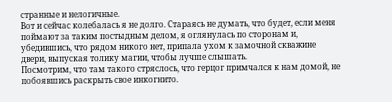странные и нелогичные.
Вот и сейчас колебалась я не долго. Стараясь не думать, что будет, если меня поймают за таким постыдным делом, я оглянулась по сторонам и, убедившись, что рядом никого нет, припала ухом к замочной скважине двери, выпуская толику магии, чтобы лучше слышать.
Посмотрим, что там такого стряслось, что герцог примчался к нам домой, не побоявшись раскрыть свое инкогнито.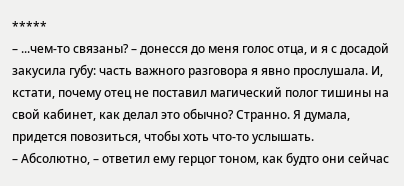*****
– ...чем-то связаны? – донесся до меня голос отца, и я с досадой закусила губу: часть важного разговора я явно прослушала. И, кстати, почему отец не поставил магический полог тишины на свой кабинет, как делал это обычно? Странно. Я думала, придется повозиться, чтобы хоть что-то услышать.
– Абсолютно, – ответил ему герцог тоном, как будто они сейчас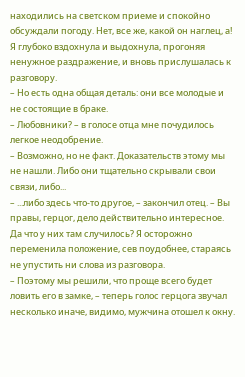находились на светском приеме и спокойно обсуждали погоду. Нет, все же, какой он наглец, а!
Я глубоко вздохнула и выдохнула, прогоняя ненужное раздражение, и вновь прислушалась к разговору.
– Но есть одна общая деталь: они все молодые и не состоящие в браке.
– Любовники? – в голосе отца мне почудилось легкое неодобрение.
– Возможно, но не факт. Доказательств этому мы не нашли. Либо они тщательно скрывали свои связи, либо...
– ...либо здесь что-то другое, – закончил отец. – Вы правы, герцог, дело действительно интересное.
Да что у них там случилось? Я осторожно переменила положение, сев поудобнее, стараясь не упустить ни слова из разговора.
– Поэтому мы решили, что проще всего будет ловить его в замке, – теперь голос герцога звучал несколько иначе, видимо, мужчина отошел к окну.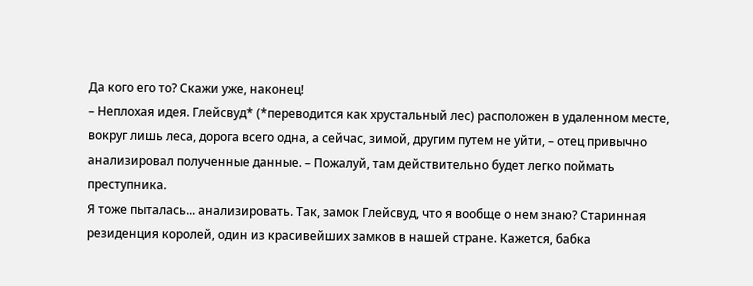Да кого его то? Скажи уже, наконец!
– Неплохая идея. Глейсвуд* (*переводится как хрустальный лес) расположен в удаленном месте, вокруг лишь леса, дорога всего одна, а сейчас, зимой, другим путем не уйти, – отец привычно анализировал полученные данные. – Пожалуй, там действительно будет легко поймать преступника.
Я тоже пыталась... анализировать. Так, замок Глейсвуд, что я вообще о нем знаю? Старинная резиденция королей, один из красивейших замков в нашей стране. Кажется, бабка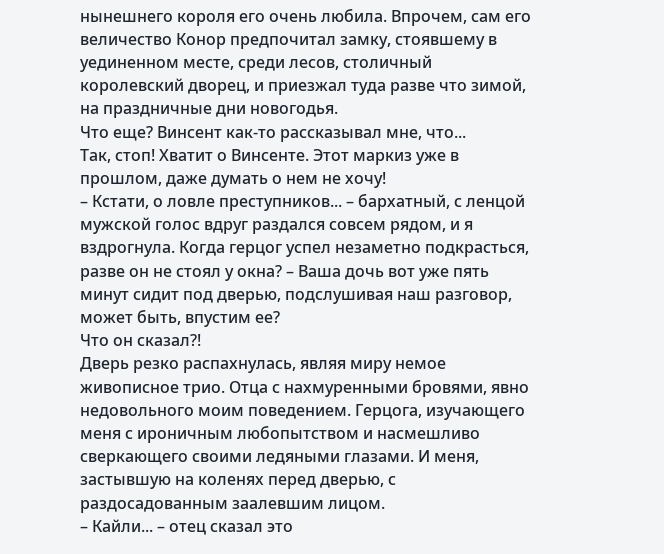нынешнего короля его очень любила. Впрочем, сам его величество Конор предпочитал замку, стоявшему в уединенном месте, среди лесов, столичный королевский дворец, и приезжал туда разве что зимой, на праздничные дни новогодья.
Что еще? Винсент как-то рассказывал мне, что...
Так, стоп! Хватит о Винсенте. Этот маркиз уже в прошлом, даже думать о нем не хочу!
– Кстати, о ловле преступников... – бархатный, с ленцой мужской голос вдруг раздался совсем рядом, и я вздрогнула. Когда герцог успел незаметно подкрасться, разве он не стоял у окна? – Ваша дочь вот уже пять минут сидит под дверью, подслушивая наш разговор, может быть, впустим ее?
Что он сказал?!
Дверь резко распахнулась, являя миру немое живописное трио. Отца с нахмуренными бровями, явно недовольного моим поведением. Герцога, изучающего меня с ироничным любопытством и насмешливо сверкающего своими ледяными глазами. И меня, застывшую на коленях перед дверью, с раздосадованным заалевшим лицом.
– Кайли... – отец сказал это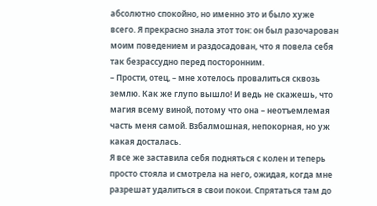абсолютно спокойно, но именно это и было хуже всего. Я прекрасно знала этот тон: он был разочарован моим поведением и раздосадован, что я повела себя так безрассудно перед посторонним.
– Прости, отец, – мне хотелось провалиться сквозь землю. Как же глупо вышло! И ведь не скажешь, что магия всему виной, потому что она – неотъемлемая часть меня самой. Взбалмошная, непокорная, но уж какая досталась.
Я все же заставила себя подняться с колен и теперь просто стояла и смотрела на него, ожидая, когда мне разрешат удалиться в свои покои. Спрятаться там до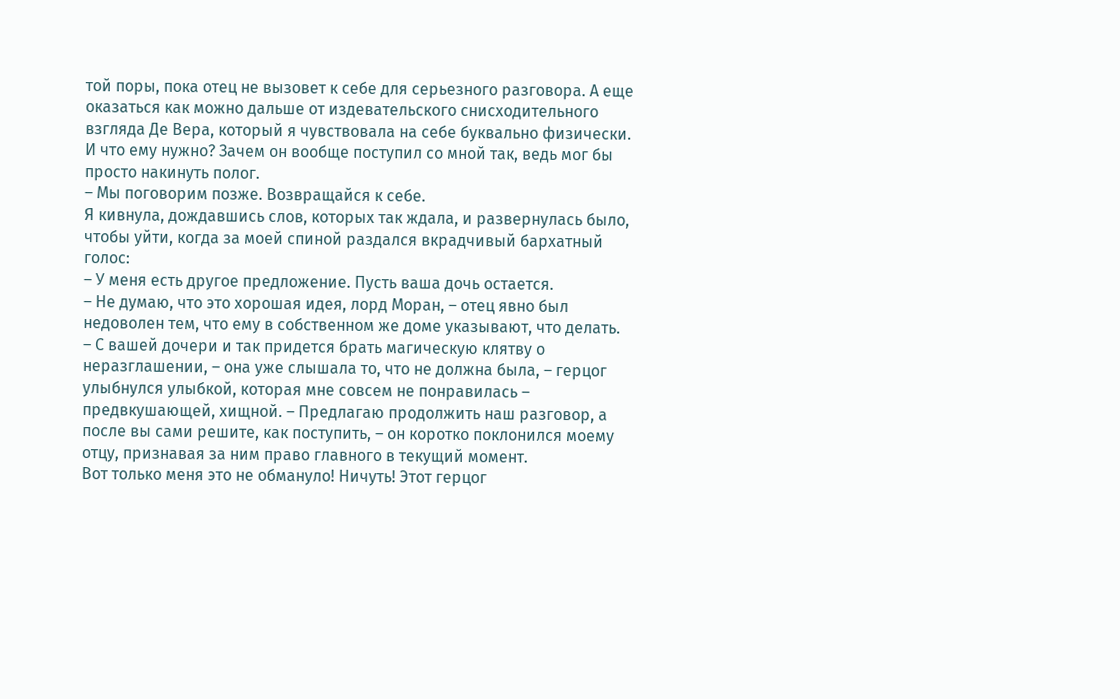той поры, пока отец не вызовет к себе для серьезного разговора. А еще оказаться как можно дальше от издевательского снисходительного взгляда Де Вера, который я чувствовала на себе буквально физически.
И что ему нужно? Зачем он вообще поступил со мной так, ведь мог бы просто накинуть полог.
– Мы поговорим позже. Возвращайся к себе.
Я кивнула, дождавшись слов, которых так ждала, и развернулась было, чтобы уйти, когда за моей спиной раздался вкрадчивый бархатный голос:
– У меня есть другое предложение. Пусть ваша дочь остается.
– Не думаю, что это хорошая идея, лорд Моран, – отец явно был недоволен тем, что ему в собственном же доме указывают, что делать.
– С вашей дочери и так придется брать магическую клятву о неразглашении, – она уже слышала то, что не должна была, – герцог улыбнулся улыбкой, которая мне совсем не понравилась – предвкушающей, хищной. – Предлагаю продолжить наш разговор, а после вы сами решите, как поступить, – он коротко поклонился моему отцу, признавая за ним право главного в текущий момент.
Вот только меня это не обмануло! Ничуть! Этот герцог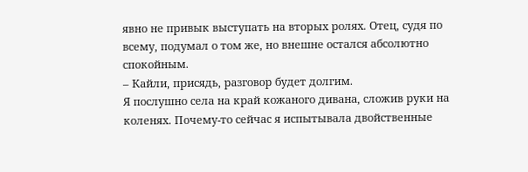явно не привык выступать на вторых ролях. Отец, судя по всему, подумал о том же, но внешне остался абсолютно спокойным.
– Кайли, присядь, разговор будет долгим.
Я послушно села на край кожаного дивана, сложив руки на коленях. Почему-то сейчас я испытывала двойственные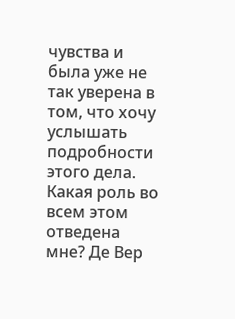чувства и была уже не так уверена в том, что хочу услышать подробности этого дела. Какая роль во всем этом отведена мне? Де Вер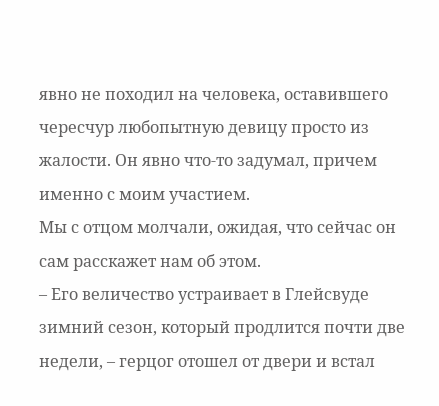явно не походил на человека, оставившего чересчур любопытную девицу просто из жалости. Он явно что-то задумал, причем именно с моим участием.
Мы с отцом молчали, ожидая, что сейчас он сам расскажет нам об этом.
– Его величество устраивает в Глейсвуде зимний сезон, который продлится почти две недели, – герцог отошел от двери и встал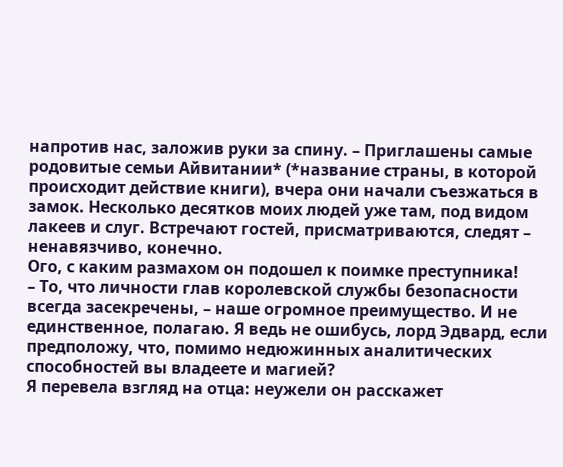напротив нас, заложив руки за спину. – Приглашены самые родовитые семьи Айвитании* (*название страны, в которой происходит действие книги), вчера они начали съезжаться в замок. Несколько десятков моих людей уже там, под видом лакеев и слуг. Встречают гостей, присматриваются, следят – ненавязчиво, конечно.
Ого, с каким размахом он подошел к поимке преступника!
– То, что личности глав королевской службы безопасности всегда засекречены, – наше огромное преимущество. И не единственное, полагаю. Я ведь не ошибусь, лорд Эдвард, если предположу, что, помимо недюжинных аналитических способностей вы владеете и магией?
Я перевела взгляд на отца: неужели он расскажет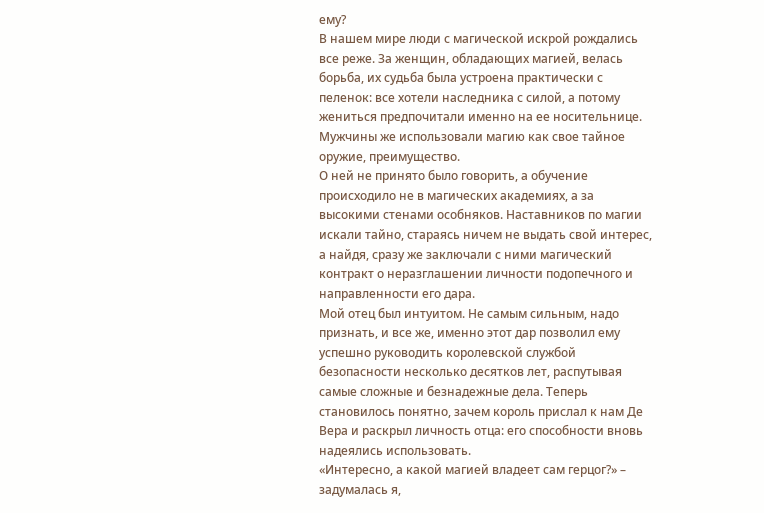ему?
В нашем мире люди с магической искрой рождались все реже. За женщин, обладающих магией, велась борьба, их судьба была устроена практически с пеленок: все хотели наследника с силой, а потому жениться предпочитали именно на ее носительнице. Мужчины же использовали магию как свое тайное оружие, преимущество.
О ней не принято было говорить, а обучение происходило не в магических академиях, а за высокими стенами особняков. Наставников по магии искали тайно, стараясь ничем не выдать свой интерес, а найдя, сразу же заключали с ними магический контракт о неразглашении личности подопечного и направленности его дара.
Мой отец был интуитом. Не самым сильным, надо признать, и все же, именно этот дар позволил ему успешно руководить королевской службой безопасности несколько десятков лет, распутывая самые сложные и безнадежные дела. Теперь становилось понятно, зачем король прислал к нам Де Вера и раскрыл личность отца: его способности вновь надеялись использовать.
«Интересно, а какой магией владеет сам герцог?» – задумалась я,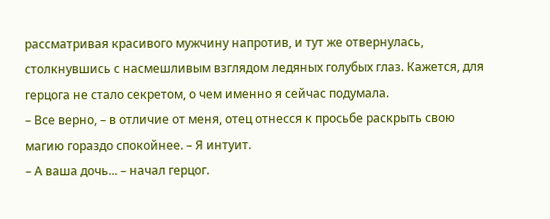рассматривая красивого мужчину напротив, и тут же отвернулась, столкнувшись с насмешливым взглядом ледяных голубых глаз. Кажется, для герцога не стало секретом, о чем именно я сейчас подумала.
– Все верно, – в отличие от меня, отец отнесся к просьбе раскрыть свою магию гораздо спокойнее. – Я интуит.
– А ваша дочь... – начал герцог.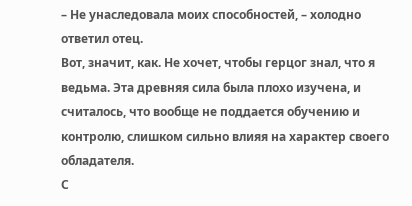– Не унаследовала моих способностей, – холодно ответил отец.
Вот, значит, как. Не хочет, чтобы герцог знал, что я ведьма. Эта древняя сила была плохо изучена, и считалось, что вообще не поддается обучению и контролю, слишком сильно влияя на характер своего обладателя.
С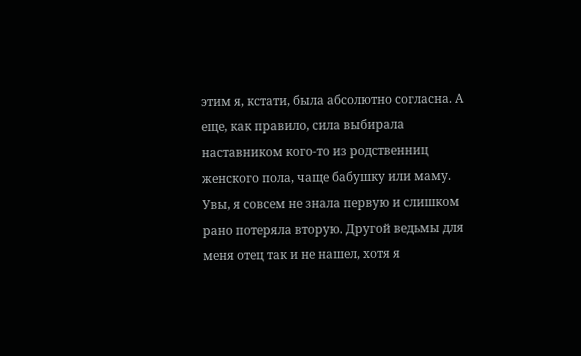этим я, кстати, была абсолютно согласна. А еще, как правило, сила выбирала наставником кого-то из родственниц женского пола, чаще бабушку или маму. Увы, я совсем не знала первую и слишком рано потеряла вторую. Другой ведьмы для меня отец так и не нашел, хотя я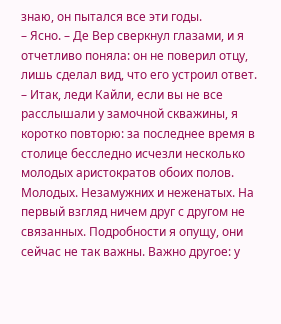знаю, он пытался все эти годы.
– Ясно. – Де Вер сверкнул глазами, и я отчетливо поняла: он не поверил отцу, лишь сделал вид, что его устроил ответ.
– Итак, леди Кайли, если вы не все расслышали у замочной скважины, я коротко повторю: за последнее время в столице бесследно исчезли несколько молодых аристократов обоих полов. Молодых. Незамужних и неженатых. На первый взгляд ничем друг с другом не связанных. Подробности я опущу, они сейчас не так важны. Важно другое: у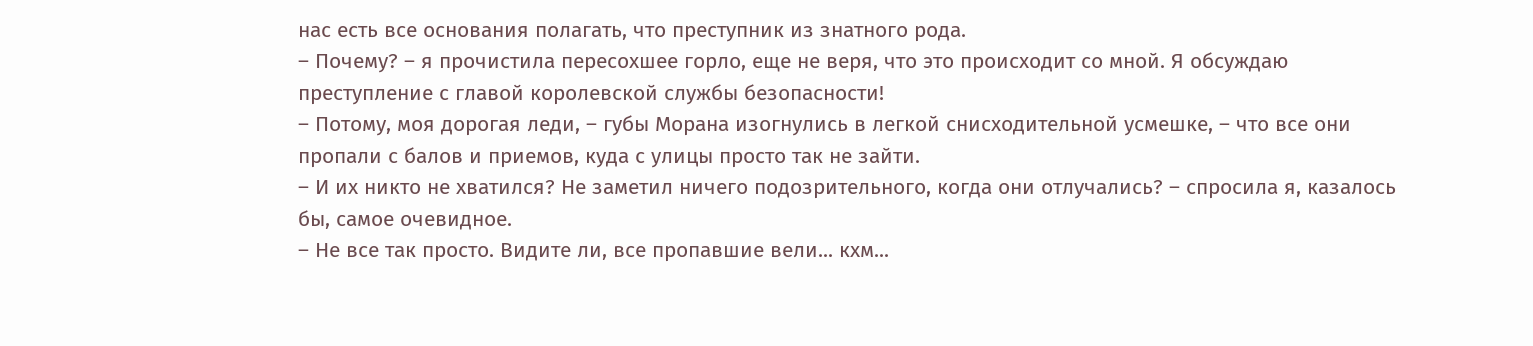нас есть все основания полагать, что преступник из знатного рода.
– Почему? – я прочистила пересохшее горло, еще не веря, что это происходит со мной. Я обсуждаю преступление с главой королевской службы безопасности!
– Потому, моя дорогая леди, – губы Морана изогнулись в легкой снисходительной усмешке, – что все они пропали с балов и приемов, куда с улицы просто так не зайти.
– И их никто не хватился? Не заметил ничего подозрительного, когда они отлучались? – спросила я, казалось бы, самое очевидное.
– Не все так просто. Видите ли, все пропавшие вели... кхм...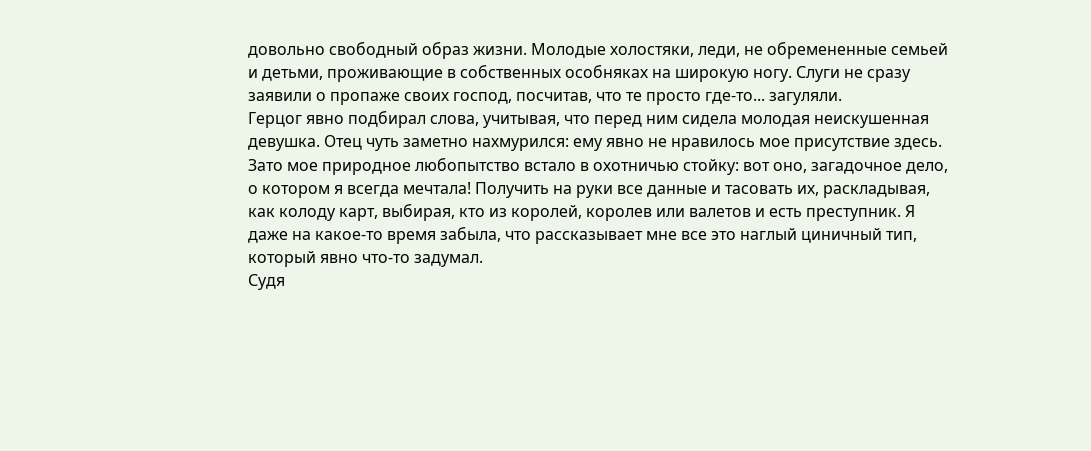довольно свободный образ жизни. Молодые холостяки, леди, не обремененные семьей и детьми, проживающие в собственных особняках на широкую ногу. Слуги не сразу заявили о пропаже своих господ, посчитав, что те просто где-то... загуляли.
Герцог явно подбирал слова, учитывая, что перед ним сидела молодая неискушенная девушка. Отец чуть заметно нахмурился: ему явно не нравилось мое присутствие здесь.
Зато мое природное любопытство встало в охотничью стойку: вот оно, загадочное дело, о котором я всегда мечтала! Получить на руки все данные и тасовать их, раскладывая, как колоду карт, выбирая, кто из королей, королев или валетов и есть преступник. Я даже на какое-то время забыла, что рассказывает мне все это наглый циничный тип, который явно что-то задумал.
Судя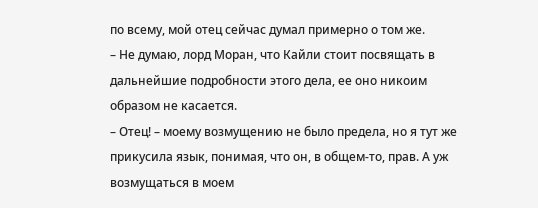по всему, мой отец сейчас думал примерно о том же.
– Не думаю, лорд Моран, что Кайли стоит посвящать в дальнейшие подробности этого дела, ее оно никоим образом не касается.
– Отец! – моему возмущению не было предела, но я тут же прикусила язык, понимая, что он, в общем-то, прав. А уж возмущаться в моем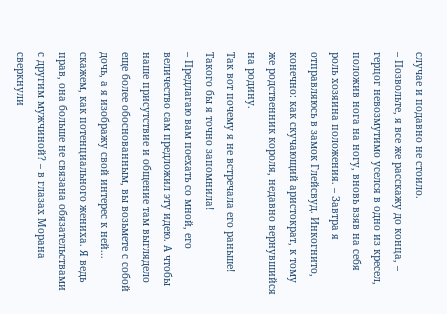случае и подавно не стоило.
– Позвольте, я все же расскажу до конца, – герцог невозмутимо уселся в одно из кресел, положив нога на ногу, вновь взяв на себя роль хозяина положения. – Завтра я отправляюсь в замок Глейсвуд. Инкогнито, конечно: как скучающий аристократ, к тому же родственник короля, недавно вернувшийся на родину.
Так вот почему я не встречала его раньше! Такого бы я точно запомнила!
– Предлагаю вам поехать со мной, его величество сам предложил эту идею. А чтобы наше присутствие и общение там выглядело еще более обоснованным, вы возьмете с собой дочь, а я изображу свой интерес к ней... скажем, как потенциального жениха. Я ведь прав, она больше не связана обязательствами с другим мужчиной? – в глазах Морана сверкнули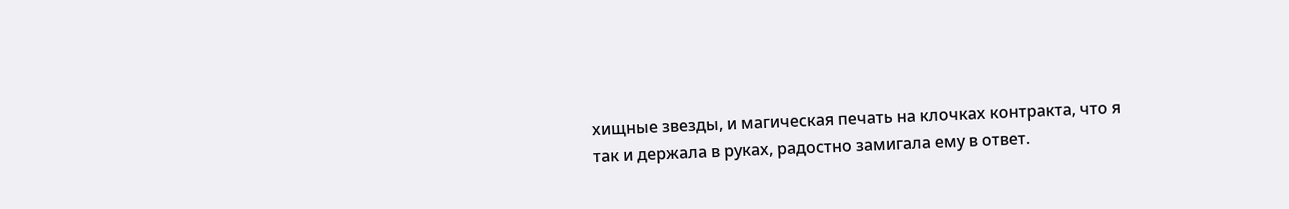хищные звезды, и магическая печать на клочках контракта, что я так и держала в руках, радостно замигала ему в ответ.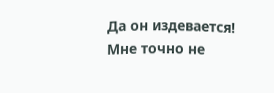Да он издевается! Мне точно не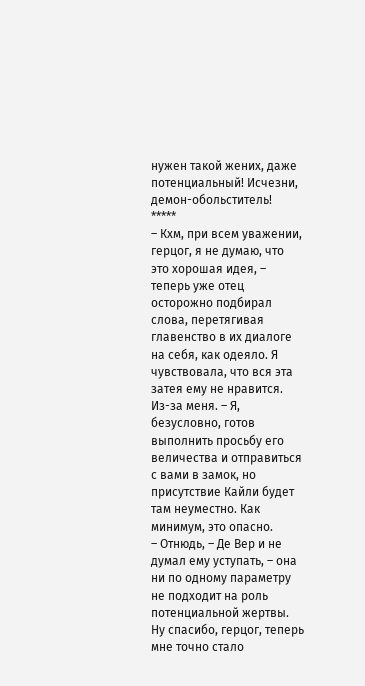нужен такой жених, даже потенциальный! Исчезни, демон-обольститель!
*****
– Кхм, при всем уважении, герцог, я не думаю, что это хорошая идея, – теперь уже отец осторожно подбирал слова, перетягивая главенство в их диалоге на себя, как одеяло. Я чувствовала, что вся эта затея ему не нравится. Из-за меня. – Я, безусловно, готов выполнить просьбу его величества и отправиться с вами в замок, но присутствие Кайли будет там неуместно. Как минимум, это опасно.
– Отнюдь, – Де Вер и не думал ему уступать, – она ни по одному параметру не подходит на роль потенциальной жертвы.
Ну спасибо, герцог, теперь мне точно стало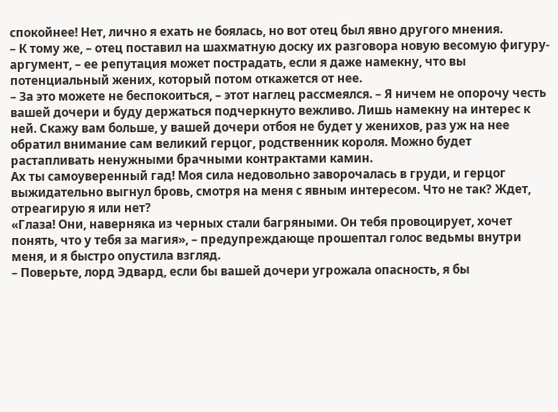спокойнее! Нет, лично я ехать не боялась, но вот отец был явно другого мнения.
– К тому же, – отец поставил на шахматную доску их разговора новую весомую фигуру-аргумент, – ее репутация может пострадать, если я даже намекну, что вы потенциальный жених, который потом откажется от нее.
– За это можете не беспокоиться, – этот наглец рассмеялся. – Я ничем не опорочу честь вашей дочери и буду держаться подчеркнуто вежливо. Лишь намекну на интерес к ней. Скажу вам больше, у вашей дочери отбоя не будет у женихов, раз уж на нее обратил внимание сам великий герцог, родственник короля. Можно будет растапливать ненужными брачными контрактами камин.
Ах ты самоуверенный гад! Моя сила недовольно заворочалась в груди, и герцог выжидательно выгнул бровь, смотря на меня с явным интересом. Что не так? Ждет, отреагирую я или нет?
«Глаза! Они, наверняка из черных стали багряными. Он тебя провоцирует, хочет понять, что у тебя за магия», – предупреждающе прошептал голос ведьмы внутри меня, и я быстро опустила взгляд.
– Поверьте, лорд Эдвард, если бы вашей дочери угрожала опасность, я бы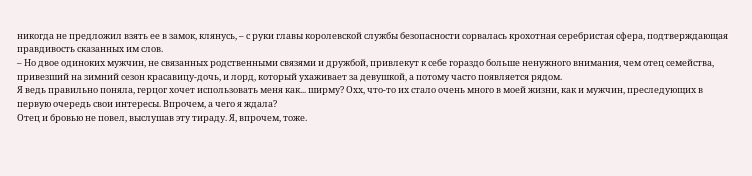никогда не предложил взять ее в замок, клянусь, – с руки главы королевской службы безопасности сорвалась крохотная серебристая сфера, подтверждающая правдивость сказанных им слов.
– Но двое одиноких мужчин, не связанных родственными связями и дружбой, привлекут к себе гораздо больше ненужного внимания, чем отец семейства, привезший на зимний сезон красавицу-дочь, и лорд, который ухаживает за девушкой, а потому часто появляется рядом.
Я ведь правильно поняла, герцог хочет использовать меня как... ширму? Охх, что-то их стало очень много в моей жизни, как и мужчин, преследующих в первую очередь свои интересы. Впрочем, а чего я ждала?
Отец и бровью не повел, выслушав эту тираду. Я, впрочем, тоже.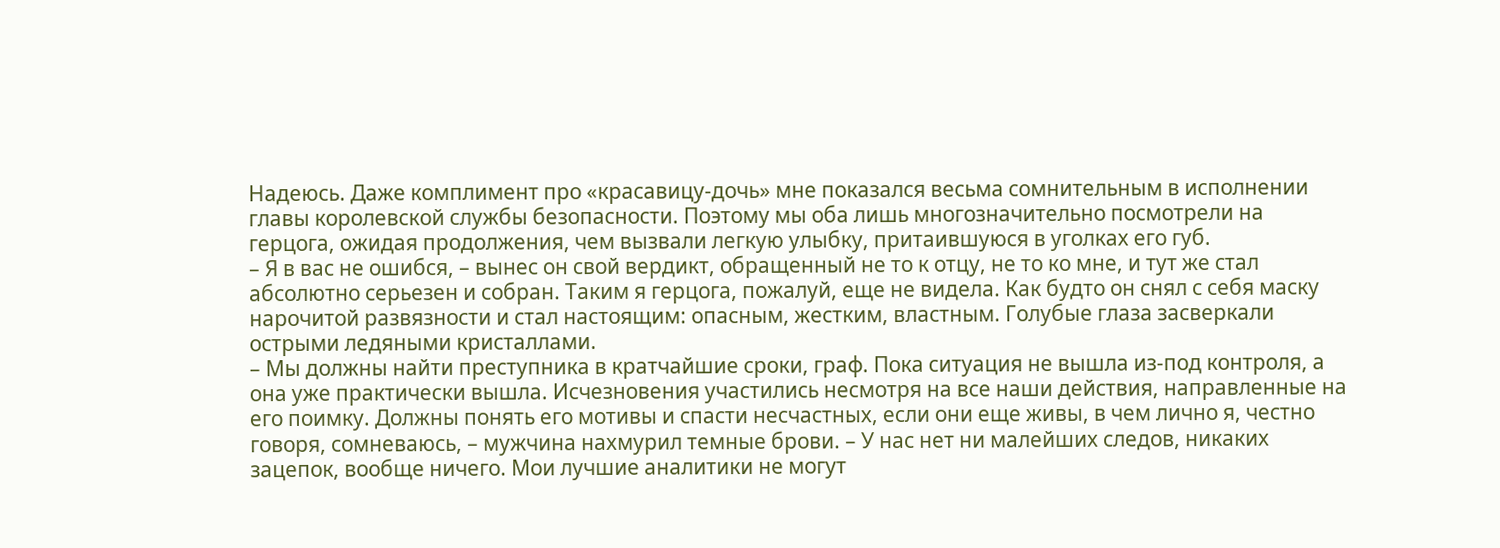Надеюсь. Даже комплимент про «красавицу-дочь» мне показался весьма сомнительным в исполнении главы королевской службы безопасности. Поэтому мы оба лишь многозначительно посмотрели на герцога, ожидая продолжения, чем вызвали легкую улыбку, притаившуюся в уголках его губ.
– Я в вас не ошибся, – вынес он свой вердикт, обращенный не то к отцу, не то ко мне, и тут же стал абсолютно серьезен и собран. Таким я герцога, пожалуй, еще не видела. Как будто он снял с себя маску нарочитой развязности и стал настоящим: опасным, жестким, властным. Голубые глаза засверкали острыми ледяными кристаллами.
– Мы должны найти преступника в кратчайшие сроки, граф. Пока ситуация не вышла из-под контроля, а она уже практически вышла. Исчезновения участились несмотря на все наши действия, направленные на его поимку. Должны понять его мотивы и спасти несчастных, если они еще живы, в чем лично я, честно говоря, сомневаюсь, – мужчина нахмурил темные брови. – У нас нет ни малейших следов, никаких зацепок, вообще ничего. Мои лучшие аналитики не могут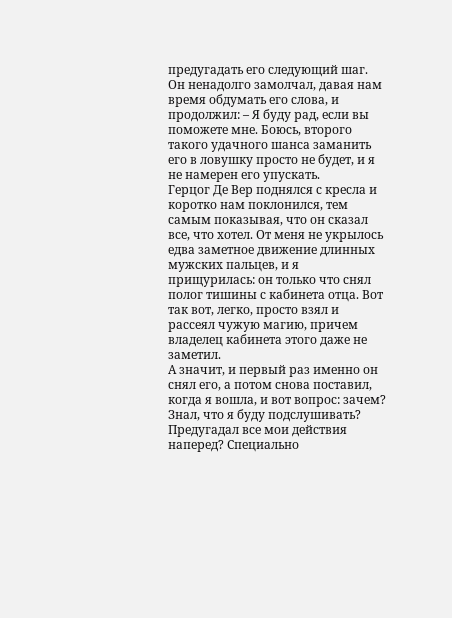предугадать его следующий шаг.
Он ненадолго замолчал, давая нам время обдумать его слова, и продолжил: – Я буду рад, если вы поможете мне. Боюсь, второго такого удачного шанса заманить его в ловушку просто не будет, и я не намерен его упускать.
Герцог Де Вер поднялся с кресла и коротко нам поклонился, тем самым показывая, что он сказал все, что хотел. От меня не укрылось едва заметное движение длинных мужских пальцев, и я прищурилась: он только что снял полог тишины с кабинета отца. Вот так вот, легко, просто взял и рассеял чужую магию, причем владелец кабинета этого даже не заметил.
А значит, и первый раз именно он снял его, а потом снова поставил, когда я вошла, и вот вопрос: зачем? Знал, что я буду подслушивать? Предугадал все мои действия наперед? Специально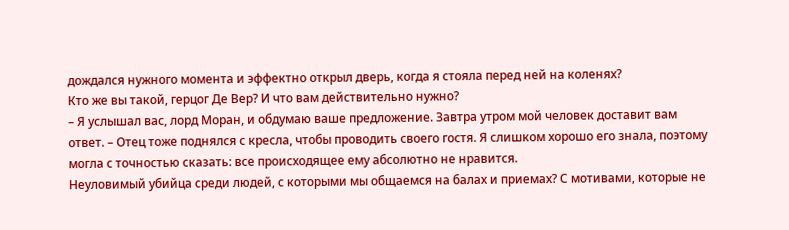дождался нужного момента и эффектно открыл дверь, когда я стояла перед ней на коленях?
Кто же вы такой, герцог Де Вер? И что вам действительно нужно?
– Я услышал вас, лорд Моран, и обдумаю ваше предложение. Завтра утром мой человек доставит вам ответ. – Отец тоже поднялся с кресла, чтобы проводить своего гостя. Я слишком хорошо его знала, поэтому могла с точностью сказать: все происходящее ему абсолютно не нравится.
Неуловимый убийца среди людей, с которыми мы общаемся на балах и приемах? С мотивами, которые не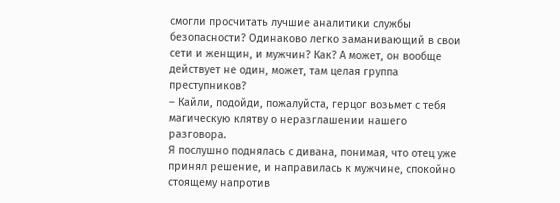смогли просчитать лучшие аналитики службы безопасности? Одинаково легко заманивающий в свои сети и женщин, и мужчин? Как? А может, он вообще действует не один, может, там целая группа преступников?
– Кайли, подойди, пожалуйста, герцог возьмет с тебя магическую клятву о неразглашении нашего разговора.
Я послушно поднялась с дивана, понимая, что отец уже принял решение, и направилась к мужчине, спокойно стоящему напротив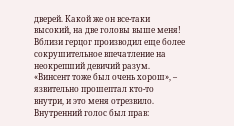дверей. Какой же он все-таки высокий, на две головы выше меня! Вблизи герцог производил еще более сокрушительное впечатление на неокрепший девичий разум.
«Винсент тоже был очень хорош», – язвительно прошептал кто-то внутри, и это меня отрезвило. Внутренний голос был прав: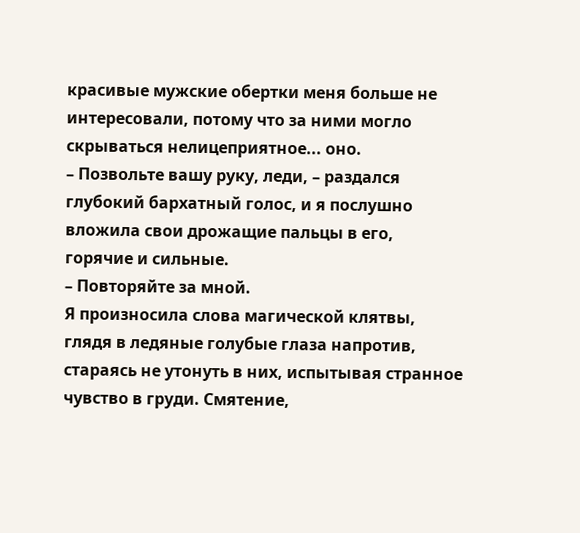красивые мужские обертки меня больше не интересовали, потому что за ними могло скрываться нелицеприятное... оно.
– Позвольте вашу руку, леди, – раздался глубокий бархатный голос, и я послушно вложила свои дрожащие пальцы в его, горячие и сильные.
– Повторяйте за мной.
Я произносила слова магической клятвы, глядя в ледяные голубые глаза напротив, стараясь не утонуть в них, испытывая странное чувство в груди. Смятение,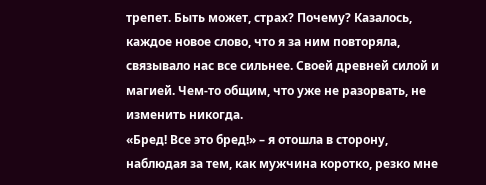трепет. Быть может, страх? Почему? Казалось, каждое новое слово, что я за ним повторяла, связывало нас все сильнее. Своей древней силой и магией. Чем-то общим, что уже не разорвать, не изменить никогда.
«Бред! Все это бред!» – я отошла в сторону, наблюдая за тем, как мужчина коротко, резко мне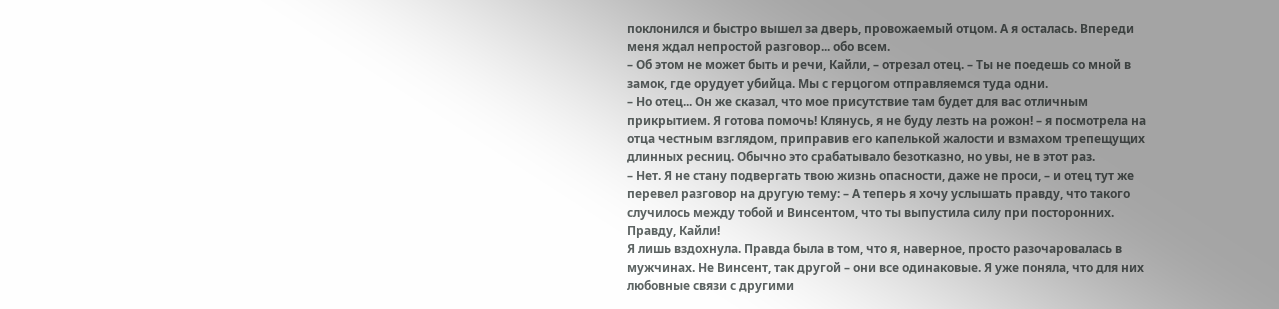поклонился и быстро вышел за дверь, провожаемый отцом. А я осталась. Впереди меня ждал непростой разговор... обо всем.
– Об этом не может быть и речи, Кайли, – отрезал отец. – Ты не поедешь со мной в замок, где орудует убийца. Мы с герцогом отправляемся туда одни.
– Но отец... Он же сказал, что мое присутствие там будет для вас отличным прикрытием. Я готова помочь! Клянусь, я не буду лезть на рожон! – я посмотрела на отца честным взглядом, приправив его капелькой жалости и взмахом трепещущих длинных ресниц. Обычно это срабатывало безотказно, но увы, не в этот раз.
– Нет. Я не стану подвергать твою жизнь опасности, даже не проси, – и отец тут же перевел разговор на другую тему: – А теперь я хочу услышать правду, что такого случилось между тобой и Винсентом, что ты выпустила силу при посторонних. Правду, Кайли!
Я лишь вздохнула. Правда была в том, что я, наверное, просто разочаровалась в мужчинах. Не Винсент, так другой – они все одинаковые. Я уже поняла, что для них любовные связи с другими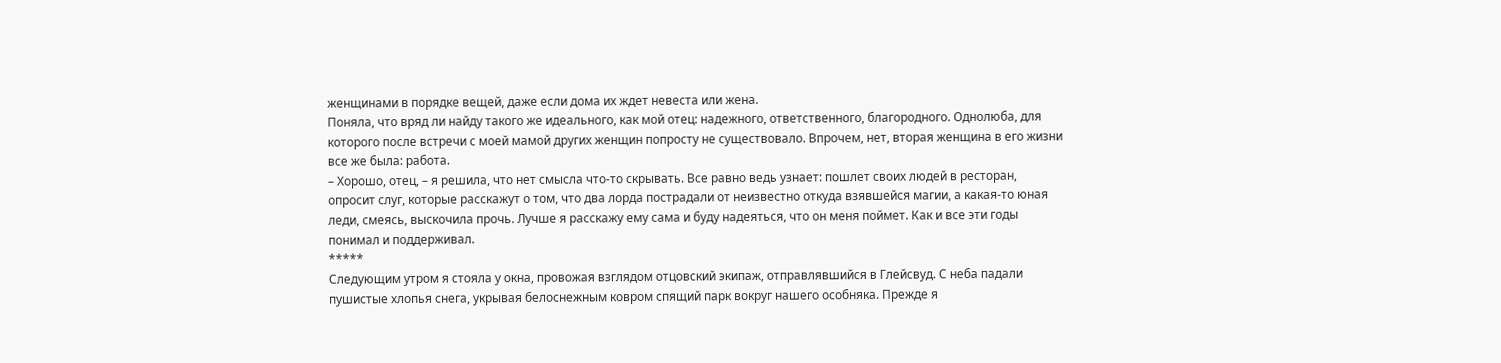женщинами в порядке вещей, даже если дома их ждет невеста или жена.
Поняла, что вряд ли найду такого же идеального, как мой отец: надежного, ответственного, благородного. Однолюба, для которого после встречи с моей мамой других женщин попросту не существовало. Впрочем, нет, вторая женщина в его жизни все же была: работа.
– Хорошо, отец, – я решила, что нет смысла что-то скрывать. Все равно ведь узнает: пошлет своих людей в ресторан, опросит слуг, которые расскажут о том, что два лорда пострадали от неизвестно откуда взявшейся магии, а какая-то юная леди, смеясь, выскочила прочь. Лучше я расскажу ему сама и буду надеяться, что он меня поймет. Как и все эти годы понимал и поддерживал.
*****
Следующим утром я стояла у окна, провожая взглядом отцовский экипаж, отправлявшийся в Глейсвуд. С неба падали пушистые хлопья снега, укрывая белоснежным ковром спящий парк вокруг нашего особняка. Прежде я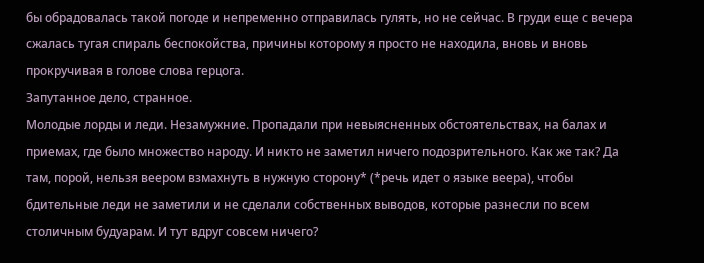бы обрадовалась такой погоде и непременно отправилась гулять, но не сейчас. В груди еще с вечера сжалась тугая спираль беспокойства, причины которому я просто не находила, вновь и вновь прокручивая в голове слова герцога.
Запутанное дело, странное.
Молодые лорды и леди. Незамужние. Пропадали при невыясненных обстоятельствах, на балах и приемах, где было множество народу. И никто не заметил ничего подозрительного. Как же так? Да там, порой, нельзя веером взмахнуть в нужную сторону* (*речь идет о языке веера), чтобы бдительные леди не заметили и не сделали собственных выводов, которые разнесли по всем столичным будуарам. И тут вдруг совсем ничего?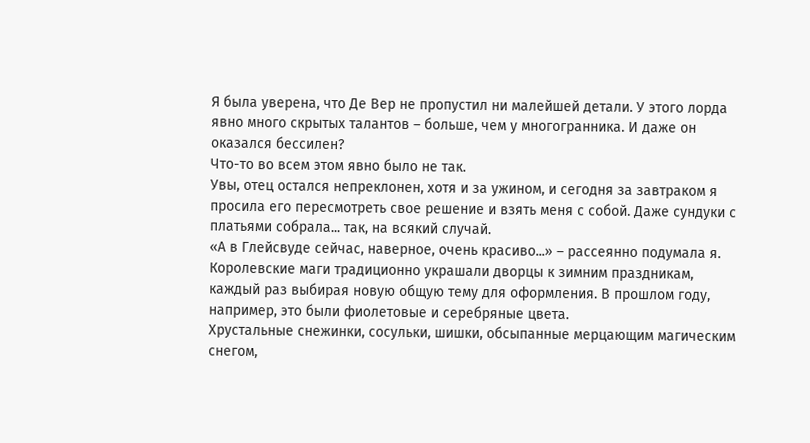Я была уверена, что Де Вер не пропустил ни малейшей детали. У этого лорда явно много скрытых талантов – больше, чем у многогранника. И даже он оказался бессилен?
Что-то во всем этом явно было не так.
Увы, отец остался непреклонен, хотя и за ужином, и сегодня за завтраком я просила его пересмотреть свое решение и взять меня с собой. Даже сундуки с платьями собрала... так, на всякий случай.
«А в Глейсвуде сейчас, наверное, очень красиво...» – рассеянно подумала я. Королевские маги традиционно украшали дворцы к зимним праздникам, каждый раз выбирая новую общую тему для оформления. В прошлом году, например, это были фиолетовые и серебряные цвета.
Хрустальные снежинки, сосульки, шишки, обсыпанные мерцающим магическим снегом,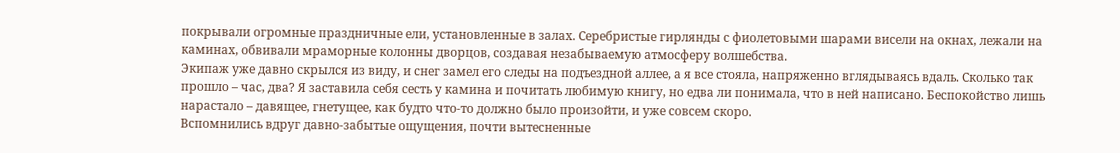покрывали огромные праздничные ели, установленные в залах. Серебристые гирлянды с фиолетовыми шарами висели на окнах, лежали на каминах, обвивали мраморные колонны дворцов, создавая незабываемую атмосферу волшебства.
Экипаж уже давно скрылся из виду, и снег замел его следы на подъездной аллее, а я все стояла, напряженно вглядываясь вдаль. Сколько так прошло – час, два? Я заставила себя сесть у камина и почитать любимую книгу, но едва ли понимала, что в ней написано. Беспокойство лишь нарастало – давящее, гнетущее, как будто что-то должно было произойти, и уже совсем скоро.
Вспомнились вдруг давно-забытые ощущения, почти вытесненные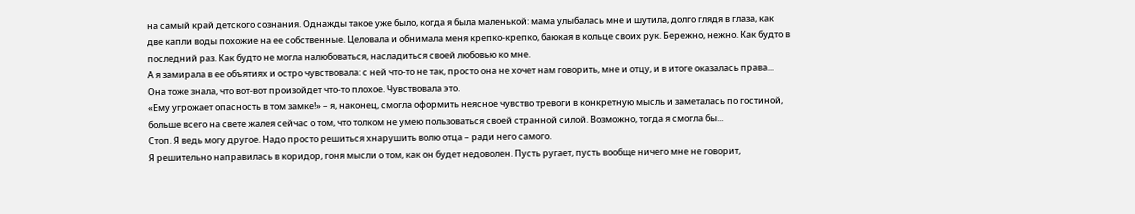на самый край детского сознания. Однажды такое уже было, когда я была маленькой: мама улыбалась мне и шутила, долго глядя в глаза, как две капли воды похожие на ее собственные. Целовала и обнимала меня крепко-крепко, баюкая в кольце своих рук. Бережно, нежно. Как будто в последний раз. Как будто не могла налюбоваться, насладиться своей любовью ко мне.
А я замирала в ее объятиях и остро чувствовала: с ней что-то не так, просто она не хочет нам говорить, мне и отцу, и в итоге оказалась права... Она тоже знала, что вот-вот произойдет что-то плохое. Чувствовала это.
«Ему угрожает опасность в том замке!» – я, наконец, смогла оформить неясное чувство тревоги в конкретную мысль и заметалась по гостиной, больше всего на свете жалея сейчас о том, что толком не умею пользоваться своей странной силой. Возможно, тогда я смогла бы...
Стоп. Я ведь могу другое. Надо просто решиться хнарушить волю отца – ради него самого.
Я решительно направилась в коридор, гоня мысли о том, как он будет недоволен. Пусть ругает, пусть вообще ничего мне не говорит,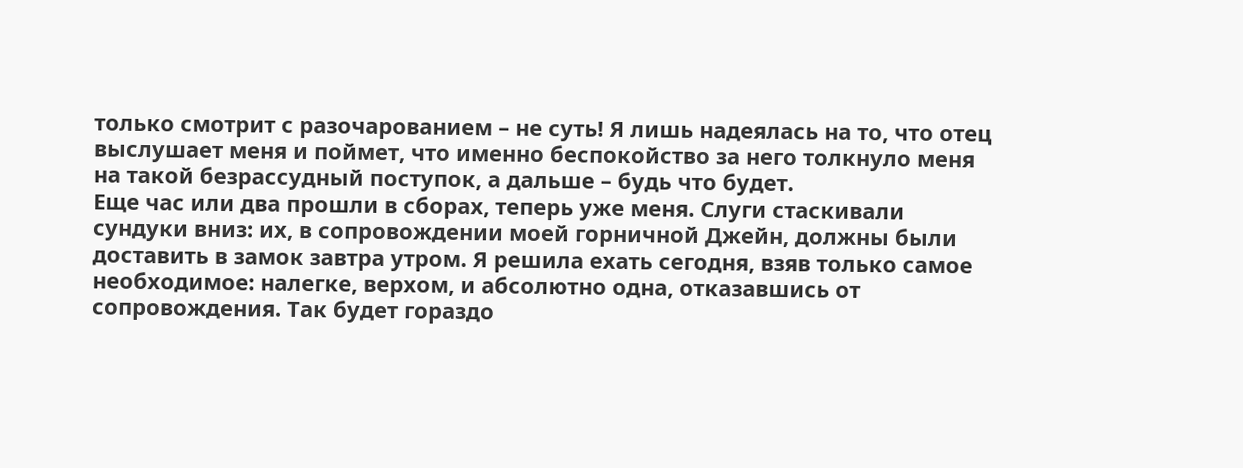только смотрит с разочарованием – не суть! Я лишь надеялась на то, что отец выслушает меня и поймет, что именно беспокойство за него толкнуло меня на такой безрассудный поступок, а дальше – будь что будет.
Еще час или два прошли в сборах, теперь уже меня. Слуги стаскивали сундуки вниз: их, в сопровождении моей горничной Джейн, должны были доставить в замок завтра утром. Я решила ехать сегодня, взяв только самое необходимое: налегке, верхом, и абсолютно одна, отказавшись от сопровождения. Так будет гораздо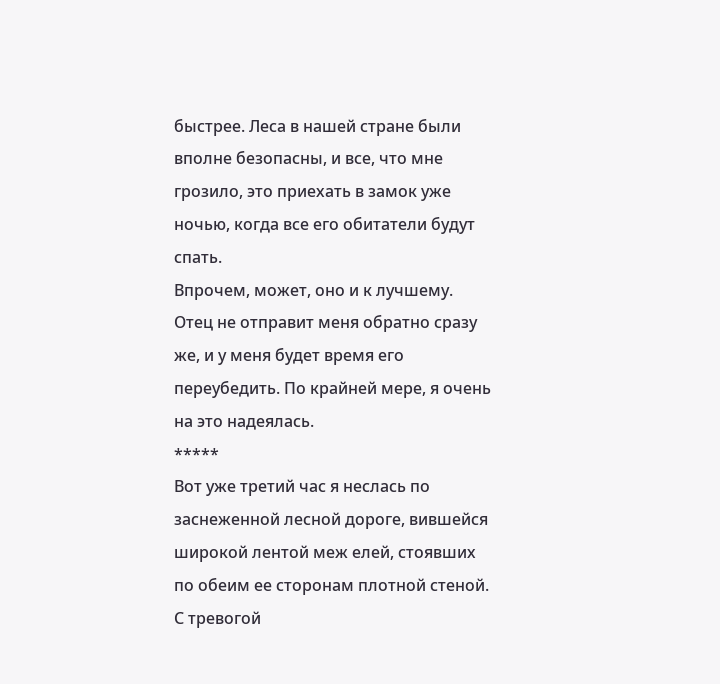быстрее. Леса в нашей стране были вполне безопасны, и все, что мне грозило, это приехать в замок уже ночью, когда все его обитатели будут спать.
Впрочем, может, оно и к лучшему. Отец не отправит меня обратно сразу же, и у меня будет время его переубедить. По крайней мере, я очень на это надеялась.
*****
Вот уже третий час я неслась по заснеженной лесной дороге, вившейся широкой лентой меж елей, стоявших по обеим ее сторонам плотной стеной. С тревогой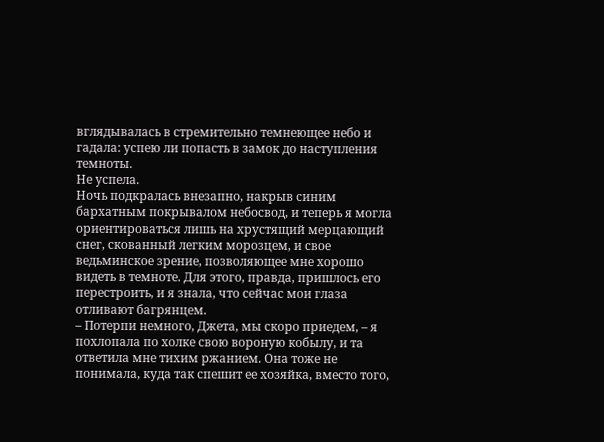вглядывалась в стремительно темнеющее небо и гадала: успею ли попасть в замок до наступления темноты.
Не успела.
Ночь подкралась внезапно, накрыв синим бархатным покрывалом небосвод, и теперь я могла ориентироваться лишь на хрустящий мерцающий снег, скованный легким морозцем, и свое ведьминское зрение, позволяющее мне хорошо видеть в темноте. Для этого, правда, пришлось его перестроить, и я знала, что сейчас мои глаза отливают багрянцем.
– Потерпи немного, Джета, мы скоро приедем, – я похлопала по холке свою вороную кобылу, и та ответила мне тихим ржанием. Она тоже не понимала, куда так спешит ее хозяйка, вместо того,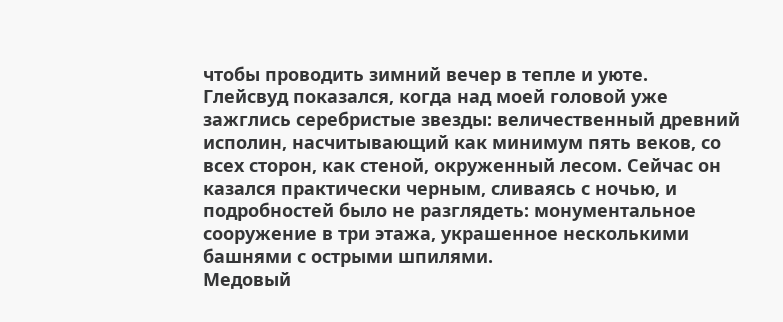чтобы проводить зимний вечер в тепле и уюте.
Глейсвуд показался, когда над моей головой уже зажглись серебристые звезды: величественный древний исполин, насчитывающий как минимум пять веков, со всех сторон, как стеной, окруженный лесом. Сейчас он казался практически черным, сливаясь с ночью, и подробностей было не разглядеть: монументальное сооружение в три этажа, украшенное несколькими башнями с острыми шпилями.
Медовый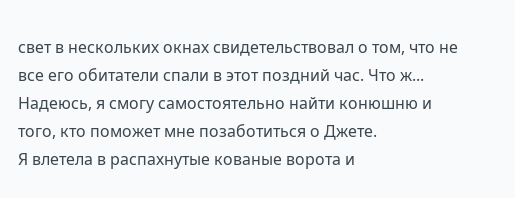свет в нескольких окнах свидетельствовал о том, что не все его обитатели спали в этот поздний час. Что ж... Надеюсь, я смогу самостоятельно найти конюшню и того, кто поможет мне позаботиться о Джете.
Я влетела в распахнутые кованые ворота и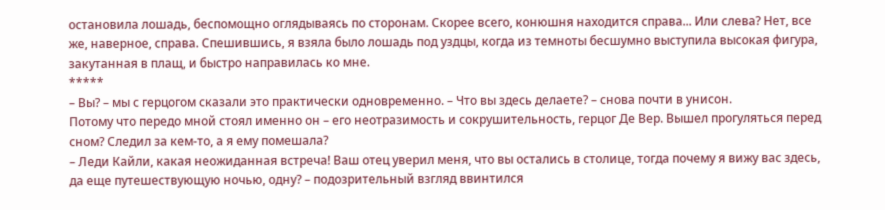остановила лошадь, беспомощно оглядываясь по сторонам. Скорее всего, конюшня находится справа... Или слева? Нет, все же, наверное, справа. Спешившись, я взяла было лошадь под уздцы, когда из темноты бесшумно выступила высокая фигура, закутанная в плащ, и быстро направилась ко мне.
*****
– Вы? – мы с герцогом сказали это практически одновременно. – Что вы здесь делаете? – снова почти в унисон.
Потому что передо мной стоял именно он – его неотразимость и сокрушительность, герцог Де Вер. Вышел прогуляться перед сном? Следил за кем-то, а я ему помешала?
– Леди Кайли, какая неожиданная встреча! Ваш отец уверил меня, что вы остались в столице, тогда почему я вижу вас здесь, да еще путешествующую ночью, одну? – подозрительный взгляд ввинтился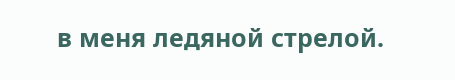в меня ледяной стрелой.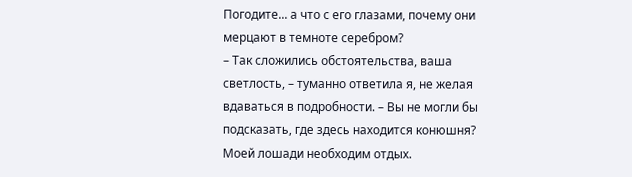Погодите... а что с его глазами, почему они мерцают в темноте серебром?
– Так сложились обстоятельства, ваша светлость, – туманно ответила я, не желая вдаваться в подробности. – Вы не могли бы подсказать, где здесь находится конюшня? Моей лошади необходим отдых.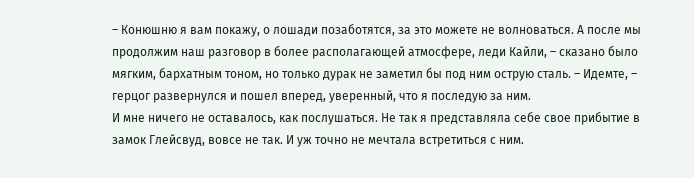– Конюшню я вам покажу, о лошади позаботятся, за это можете не волноваться. А после мы продолжим наш разговор в более располагающей атмосфере, леди Кайли, – сказано было мягким, бархатным тоном, но только дурак не заметил бы под ним острую сталь. – Идемте, – герцог развернулся и пошел вперед, уверенный, что я последую за ним.
И мне ничего не оставалось, как послушаться. Не так я представляла себе свое прибытие в замок Глейсвуд, вовсе не так. И уж точно не мечтала встретиться с ним.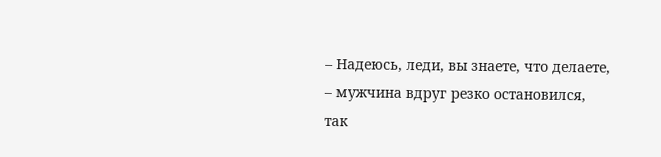– Надеюсь, леди, вы знаете, что делаете, – мужчина вдруг резко остановился, так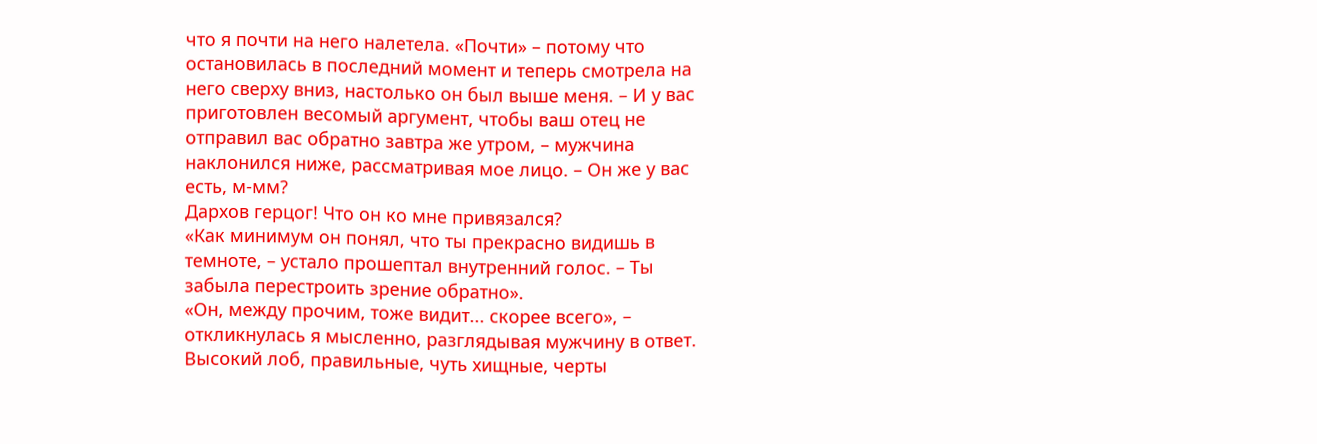что я почти на него налетела. «Почти» – потому что остановилась в последний момент и теперь смотрела на него сверху вниз, настолько он был выше меня. – И у вас приготовлен весомый аргумент, чтобы ваш отец не отправил вас обратно завтра же утром, – мужчина наклонился ниже, рассматривая мое лицо. – Он же у вас есть, м-мм?
Дархов герцог! Что он ко мне привязался?
«Как минимум он понял, что ты прекрасно видишь в темноте, – устало прошептал внутренний голос. – Ты забыла перестроить зрение обратно».
«Он, между прочим, тоже видит... скорее всего», – откликнулась я мысленно, разглядывая мужчину в ответ. Высокий лоб, правильные, чуть хищные, черты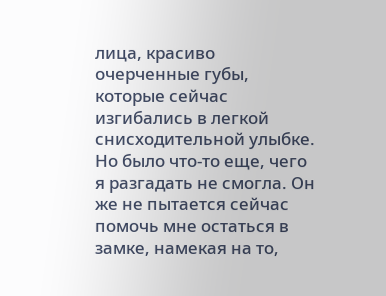лица, красиво очерченные губы, которые сейчас изгибались в легкой снисходительной улыбке. Но было что-то еще, чего я разгадать не смогла. Он же не пытается сейчас помочь мне остаться в замке, намекая на то,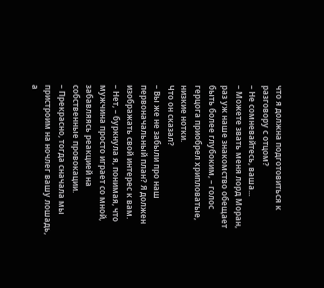что я должна подготовиться к разговору с отцом?
– Не сомневайтесь, ваша...
– Можете звать меня лорд Моран, раз уж наше знакомство обещает быть более глубоким, – голос герцога приобрел хрипловатые, низкие нотки.
Что он сказал?
– Вы же не забыли про наш первоначальный план? Я должен изображать свой интерес к вам.
– Нет, – буркнула я, понимая, что мужчина просто играет со мной, забавляясь реакцией на собственные провокации.
– Прекрасно, тогда сначала мы пристроим на ночлег вашу лошадь, а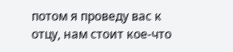потом я проведу вас к отцу, нам стоит кое-что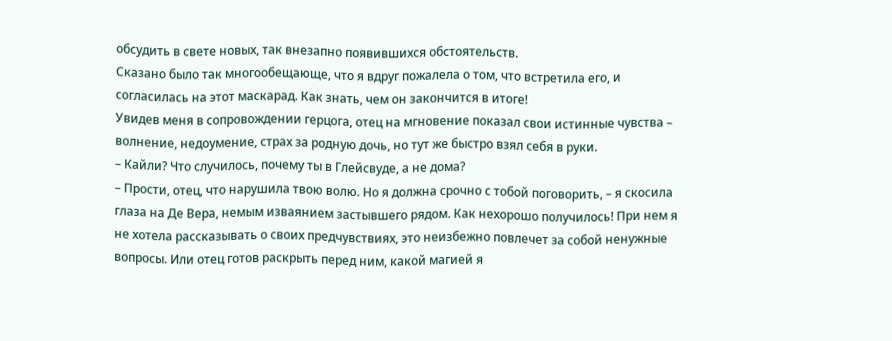обсудить в свете новых, так внезапно появившихся обстоятельств.
Сказано было так многообещающе, что я вдруг пожалела о том, что встретила его, и согласилась на этот маскарад. Как знать, чем он закончится в итоге!
Увидев меня в сопровождении герцога, отец на мгновение показал свои истинные чувства – волнение, недоумение, страх за родную дочь, но тут же быстро взял себя в руки.
– Кайли? Что случилось, почему ты в Глейсвуде, а не дома?
– Прости, отец, что нарушила твою волю. Но я должна срочно с тобой поговорить, – я скосила глаза на Де Вера, немым изваянием застывшего рядом. Как нехорошо получилось! При нем я не хотела рассказывать о своих предчувствиях, это неизбежно повлечет за собой ненужные вопросы. Или отец готов раскрыть перед ним, какой магией я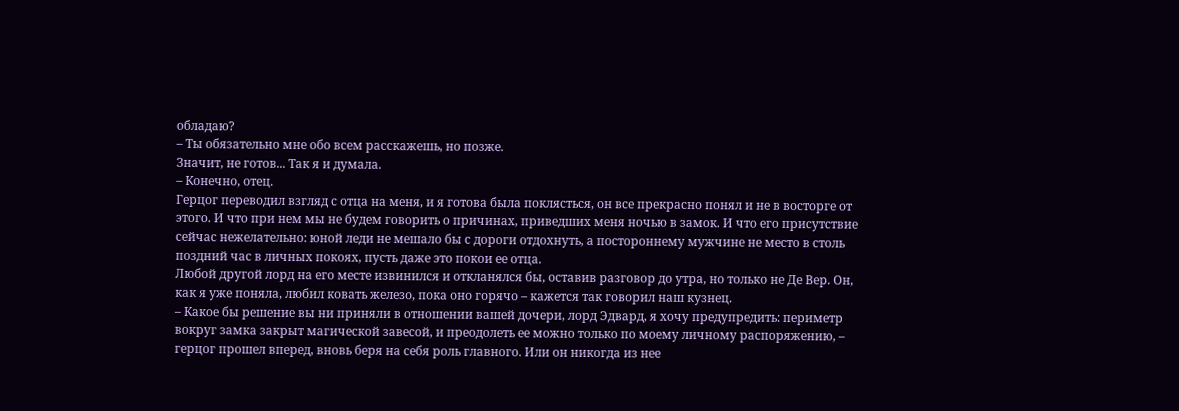обладаю?
– Ты обязательно мне обо всем расскажешь, но позже.
Значит, не готов... Так я и думала.
– Конечно, отец.
Герцог переводил взгляд с отца на меня, и я готова была поклясться, он все прекрасно понял и не в восторге от этого. И что при нем мы не будем говорить о причинах, приведших меня ночью в замок. И что его присутствие сейчас нежелательно: юной леди не мешало бы с дороги отдохнуть, а постороннему мужчине не место в столь поздний час в личных покоях, пусть даже это покои ее отца.
Любой другой лорд на его месте извинился и откланялся бы, оставив разговор до утра, но только не Де Вер. Он, как я уже поняла, любил ковать железо, пока оно горячо – кажется так говорил наш кузнец.
– Какое бы решение вы ни приняли в отношении вашей дочери, лорд Эдвард, я хочу предупредить: периметр вокруг замка закрыт магической завесой, и преодолеть ее можно только по моему личному распоряжению, – герцог прошел вперед, вновь беря на себя роль главного. Или он никогда из нее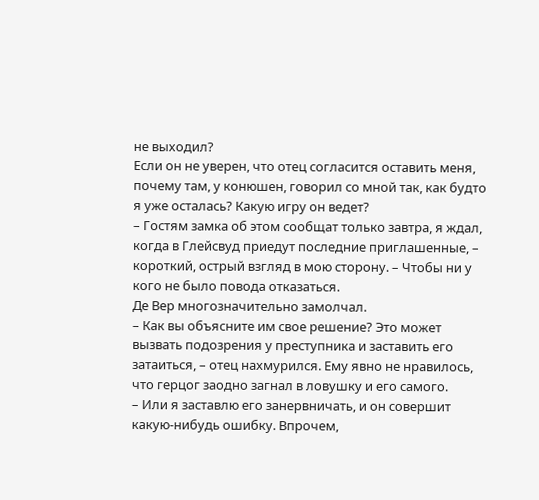не выходил?
Если он не уверен, что отец согласится оставить меня, почему там, у конюшен, говорил со мной так, как будто я уже осталась? Какую игру он ведет?
– Гостям замка об этом сообщат только завтра, я ждал, когда в Глейсвуд приедут последние приглашенные, – короткий, острый взгляд в мою сторону. – Чтобы ни у кого не было повода отказаться.
Де Вер многозначительно замолчал.
– Как вы объясните им свое решение? Это может вызвать подозрения у преступника и заставить его затаиться, – отец нахмурился. Ему явно не нравилось, что герцог заодно загнал в ловушку и его самого.
– Или я заставлю его занервничать, и он совершит какую-нибудь ошибку. Впрочем,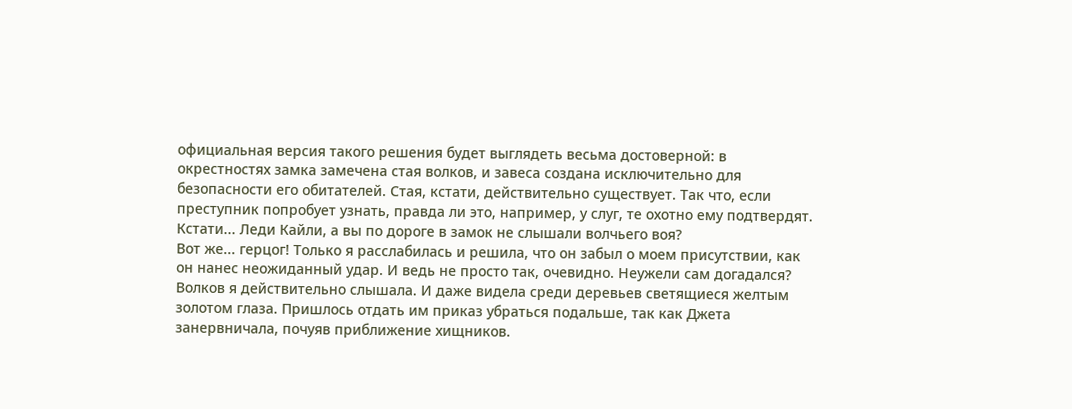официальная версия такого решения будет выглядеть весьма достоверной: в окрестностях замка замечена стая волков, и завеса создана исключительно для безопасности его обитателей. Стая, кстати, действительно существует. Так что, если преступник попробует узнать, правда ли это, например, у слуг, те охотно ему подтвердят. Кстати... Леди Кайли, а вы по дороге в замок не слышали волчьего воя?
Вот же... герцог! Только я расслабилась и решила, что он забыл о моем присутствии, как он нанес неожиданный удар. И ведь не просто так, очевидно. Неужели сам догадался?
Волков я действительно слышала. И даже видела среди деревьев светящиеся желтым золотом глаза. Пришлось отдать им приказ убраться подальше, так как Джета занервничала, почуяв приближение хищников.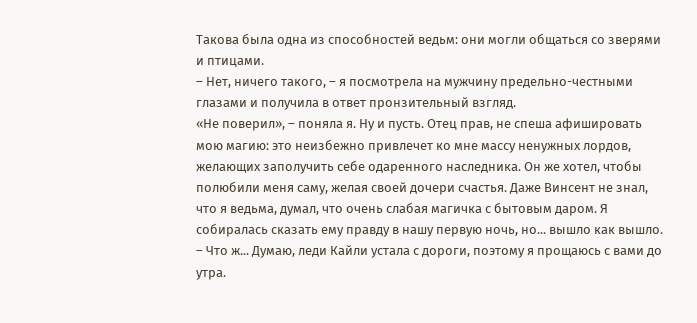Такова была одна из способностей ведьм: они могли общаться со зверями и птицами.
– Нет, ничего такого, – я посмотрела на мужчину предельно-честными глазами и получила в ответ пронзительный взгляд.
«Не поверил», – поняла я. Ну и пусть. Отец прав, не спеша афишировать мою магию: это неизбежно привлечет ко мне массу ненужных лордов, желающих заполучить себе одаренного наследника. Он же хотел, чтобы полюбили меня саму, желая своей дочери счастья. Даже Винсент не знал, что я ведьма, думал, что очень слабая магичка с бытовым даром. Я собиралась сказать ему правду в нашу первую ночь, но... вышло как вышло.
– Что ж... Думаю, леди Кайли устала с дороги, поэтому я прощаюсь с вами до утра.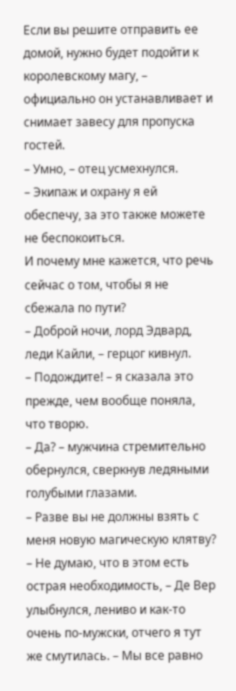Если вы решите отправить ее домой, нужно будет подойти к королевскому магу, – официально он устанавливает и снимает завесу для пропуска гостей.
– Умно, – отец усмехнулся.
– Экипаж и охрану я ей обеспечу, за это также можете не беспокоиться.
И почему мне кажется, что речь сейчас о том, чтобы я не сбежала по пути?
– Доброй ночи, лорд Эдвард, леди Кайли, – герцог кивнул.
– Подождите! – я сказала это прежде, чем вообще поняла, что творю.
– Да? – мужчина стремительно обернулся, сверкнув ледяными голубыми глазами.
– Разве вы не должны взять с меня новую магическую клятву?
– Не думаю, что в этом есть острая необходимость, – Де Вер улыбнулся, лениво и как-то очень по-мужски, отчего я тут же смутилась. – Мы все равно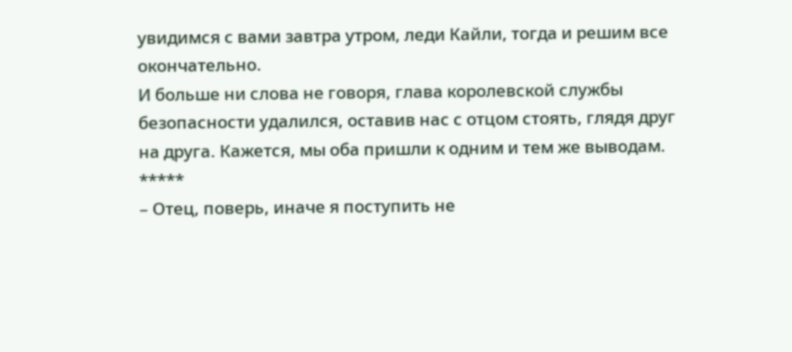увидимся с вами завтра утром, леди Кайли, тогда и решим все окончательно.
И больше ни слова не говоря, глава королевской службы безопасности удалился, оставив нас с отцом стоять, глядя друг на друга. Кажется, мы оба пришли к одним и тем же выводам.
*****
– Отец, поверь, иначе я поступить не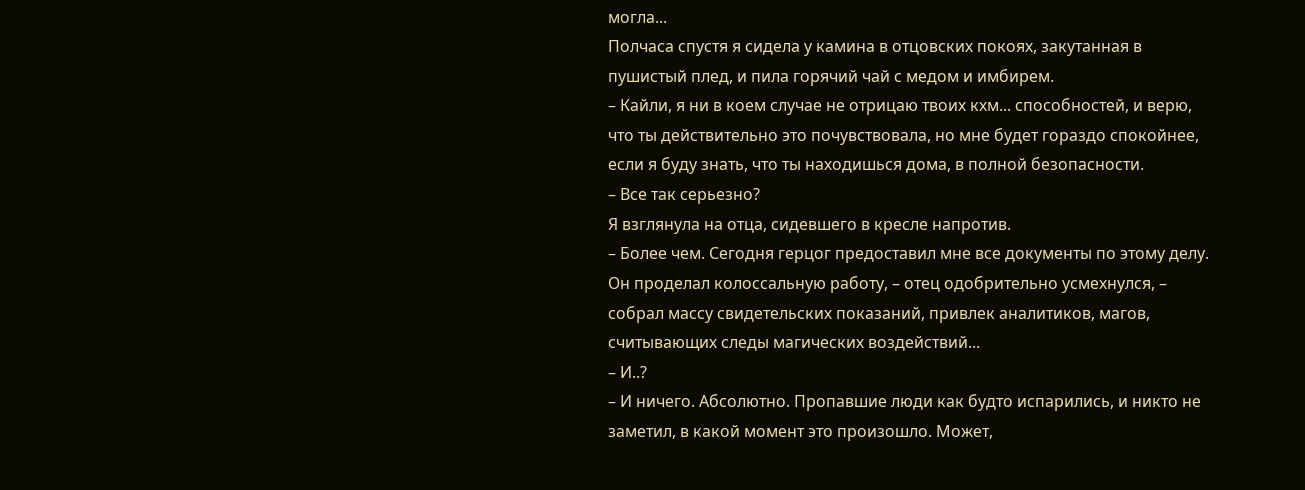могла...
Полчаса спустя я сидела у камина в отцовских покоях, закутанная в пушистый плед, и пила горячий чай с медом и имбирем.
– Кайли, я ни в коем случае не отрицаю твоих кхм... способностей, и верю, что ты действительно это почувствовала, но мне будет гораздо спокойнее, если я буду знать, что ты находишься дома, в полной безопасности.
– Все так серьезно?
Я взглянула на отца, сидевшего в кресле напротив.
– Более чем. Сегодня герцог предоставил мне все документы по этому делу. Он проделал колоссальную работу, – отец одобрительно усмехнулся, – собрал массу свидетельских показаний, привлек аналитиков, магов, считывающих следы магических воздействий...
– И..?
– И ничего. Абсолютно. Пропавшие люди как будто испарились, и никто не заметил, в какой момент это произошло. Может,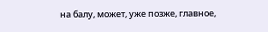на балу, может, уже позже, главное,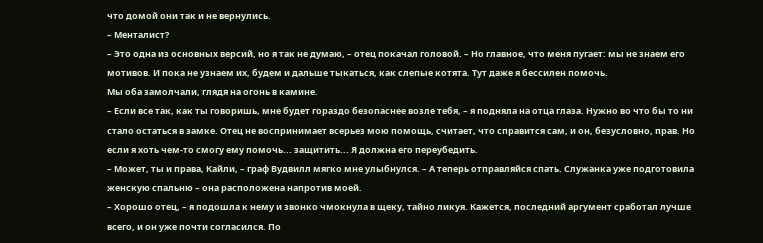что домой они так и не вернулись.
– Менталист?
– Это одна из основных версий, но я так не думаю, – отец покачал головой. – Но главное, что меня пугает: мы не знаем его мотивов. И пока не узнаем их, будем и дальше тыкаться, как слепые котята. Тут даже я бессилен помочь.
Мы оба замолчали, глядя на огонь в камине.
– Если все так, как ты говоришь, мне будет гораздо безопаснее возле тебя, – я подняла на отца глаза. Нужно во что бы то ни стало остаться в замке. Отец не воспринимает всерьез мою помощь, считает, что справится сам, и он, безусловно, прав. Но если я хоть чем-то смогу ему помочь... защитить... Я должна его переубедить.
– Может, ты и права, Кайли, – граф Вудвилл мягко мне улыбнулся. – А теперь отправляйся спать. Служанка уже подготовила женскую спальню – она расположена напротив моей.
– Хорошо отец, – я подошла к нему и звонко чмокнула в щеку, тайно ликуя. Кажется, последний аргумент сработал лучше всего, и он уже почти согласился. По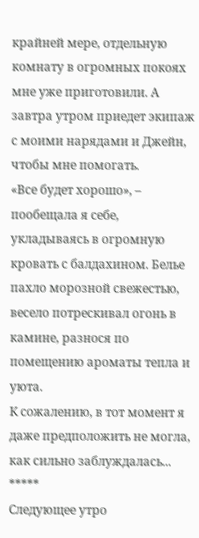крайней мере, отдельную комнату в огромных покоях мне уже приготовили. А завтра утром приедет экипаж с моими нарядами и Джейн, чтобы мне помогать.
«Все будет хорошо», – пообещала я себе, укладываясь в огромную кровать с балдахином. Белье пахло морозной свежестью, весело потрескивал огонь в камине, разнося по помещению ароматы тепла и уюта.
К сожалению, в тот момент я даже предположить не могла, как сильно заблуждалась...
*****
Следующее утро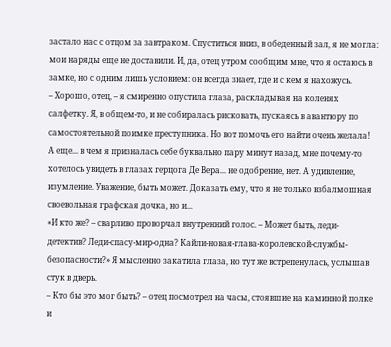застало нас с отцом за завтраком. Спуститься вниз, в обеденный зал, я не могла: мои наряды еще не доставили. И, да, отец утром сообщим мне, что я остаюсь в замке, но с одним лишь условием: он всегда знает, где и с кем я нахожусь.
– Хорошо, отец, – я смиренно опустила глаза, раскладывая на коленях салфетку. Я, в общем-то, и не собиралась рисковать, пускаясь в авантюру по самостоятельной поимке преступника. Но вот помочь его найти очень желала!
А еще... в чем я призналась себе буквально пару минут назад, мне почему-то хотелось увидеть в глазах герцога Де Вера... не одобрение, нет. А удивление, изумление. Уважение, быть может. Доказать ему, что я не только взбалмошная своевольная графская дочка, но и...
«И кто же? – сварливо проворчал внутренний голос. – Может быть, леди-детектив? Леди-спасу-мир-одна? Кайли-новая-глава-королевской-службы-безопасности?» Я мысленно закатила глаза, но тут же встрепенулась, услышав стук в дверь.
– Кто бы это мог быть? – отец посмотрел на часы, стоявшие на каминной полке и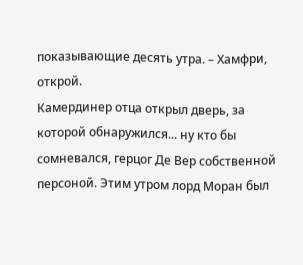показывающие десять утра. – Хамфри, открой.
Камердинер отца открыл дверь, за которой обнаружился... ну кто бы сомневался, герцог Де Вер собственной персоной. Этим утром лорд Моран был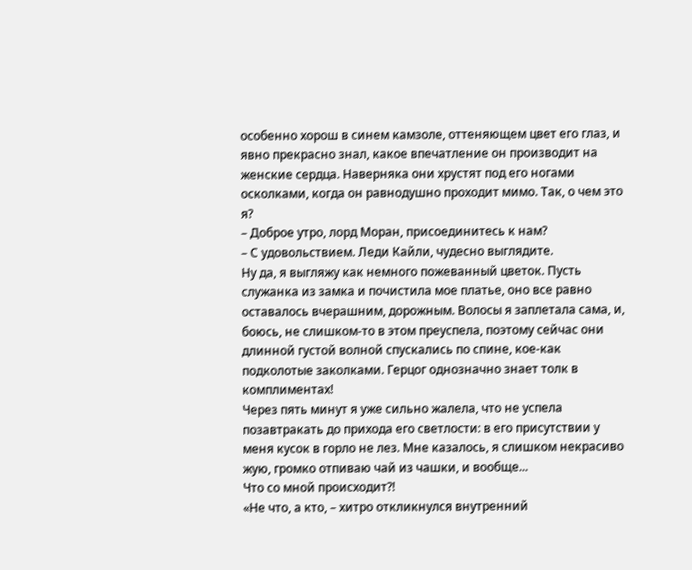особенно хорош в синем камзоле, оттеняющем цвет его глаз, и явно прекрасно знал, какое впечатление он производит на женские сердца. Наверняка они хрустят под его ногами осколками, когда он равнодушно проходит мимо. Так, о чем это я?
– Доброе утро, лорд Моран, присоединитесь к нам?
– С удовольствием. Леди Кайли, чудесно выглядите.
Ну да, я выгляжу как немного пожеванный цветок. Пусть служанка из замка и почистила мое платье, оно все равно оставалось вчерашним, дорожным. Волосы я заплетала сама, и, боюсь, не слишком-то в этом преуспела, поэтому сейчас они длинной густой волной спускались по спине, кое-как подколотые заколками. Герцог однозначно знает толк в комплиментах!
Через пять минут я уже сильно жалела, что не успела позавтракать до прихода его светлости: в его присутствии у меня кусок в горло не лез. Мне казалось, я слишком некрасиво жую, громко отпиваю чай из чашки, и вообще...
Что со мной происходит?!
«Не что, а кто, – хитро откликнулся внутренний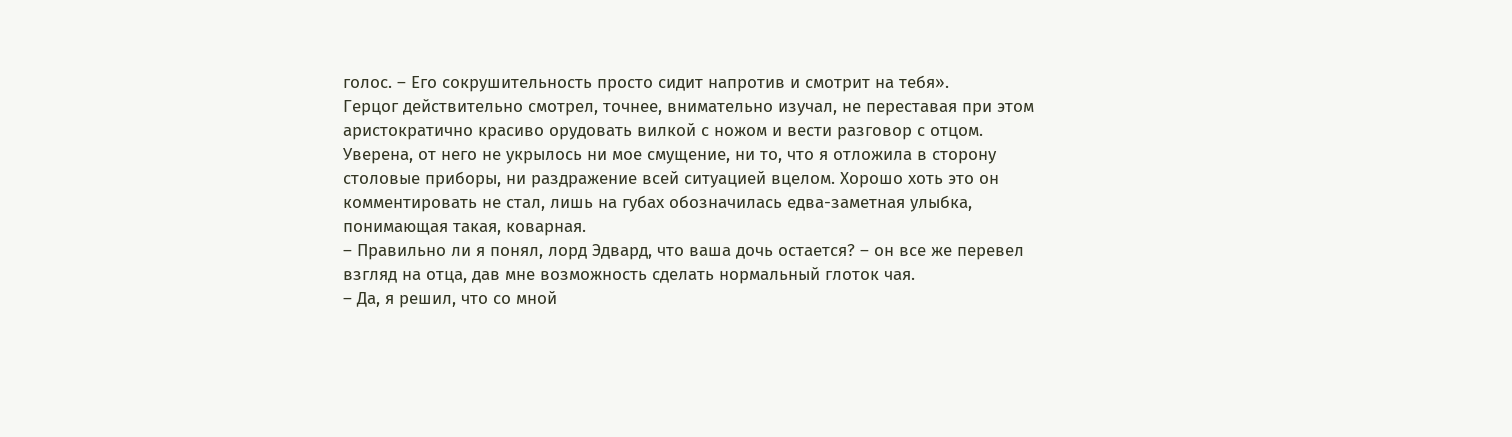голос. – Его сокрушительность просто сидит напротив и смотрит на тебя».
Герцог действительно смотрел, точнее, внимательно изучал, не переставая при этом аристократично красиво орудовать вилкой с ножом и вести разговор с отцом. Уверена, от него не укрылось ни мое смущение, ни то, что я отложила в сторону столовые приборы, ни раздражение всей ситуацией вцелом. Хорошо хоть это он комментировать не стал, лишь на губах обозначилась едва-заметная улыбка, понимающая такая, коварная.
– Правильно ли я понял, лорд Эдвард, что ваша дочь остается? – он все же перевел взгляд на отца, дав мне возможность сделать нормальный глоток чая.
– Да, я решил, что со мной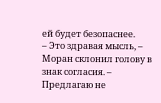ей будет безопаснее.
– Это здравая мысль, – Моран склонил голову в знак согласия. – Предлагаю не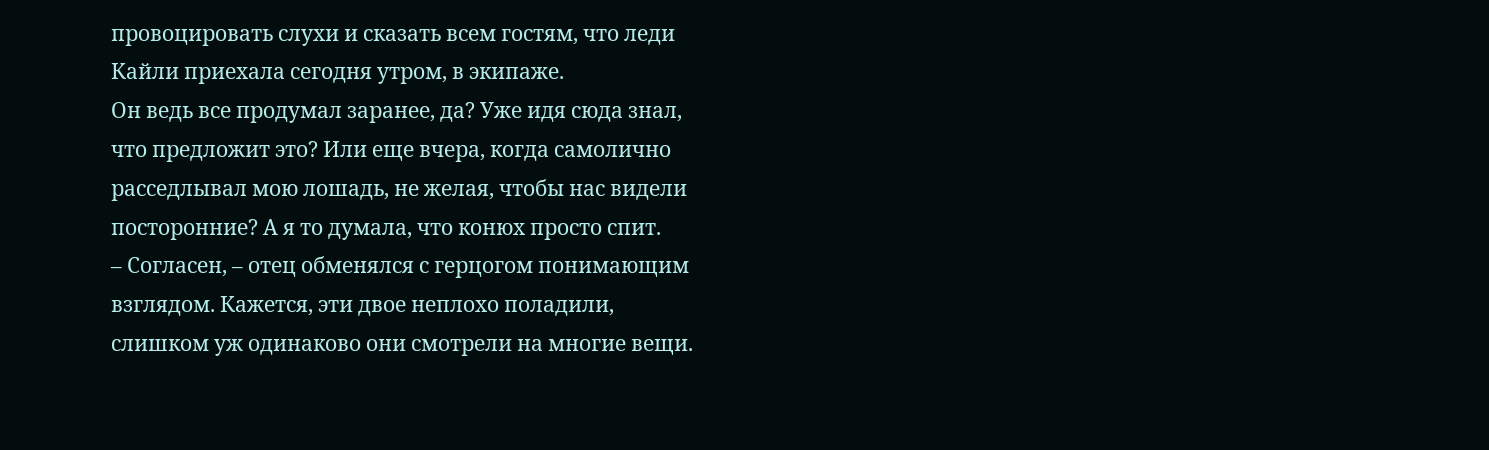провоцировать слухи и сказать всем гостям, что леди Кайли приехала сегодня утром, в экипаже.
Он ведь все продумал заранее, да? Уже идя сюда знал, что предложит это? Или еще вчера, когда самолично расседлывал мою лошадь, не желая, чтобы нас видели посторонние? А я то думала, что конюх просто спит.
– Согласен, – отец обменялся с герцогом понимающим взглядом. Кажется, эти двое неплохо поладили, слишком уж одинаково они смотрели на многие вещи.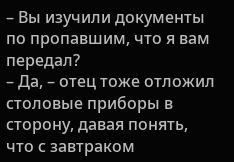– Вы изучили документы по пропавшим, что я вам передал?
– Да, – отец тоже отложил столовые приборы в сторону, давая понять, что с завтраком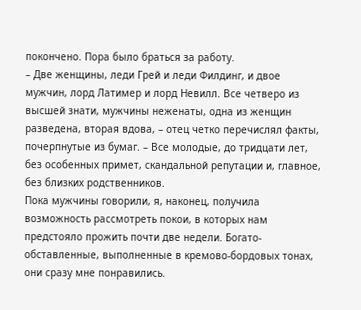покончено. Пора было браться за работу.
– Две женщины, леди Грей и леди Филдинг, и двое мужчин, лорд Латимер и лорд Невилл. Все четверо из высшей знати, мужчины неженаты, одна из женщин разведена, вторая вдова, – отец четко перечислял факты, почерпнутые из бумаг. – Все молодые, до тридцати лет, без особенных примет, скандальной репутации и, главное, без близких родственников.
Пока мужчины говорили, я, наконец, получила возможность рассмотреть покои, в которых нам предстояло прожить почти две недели. Богато-обставленные, выполненные в кремово-бордовых тонах, они сразу мне понравились.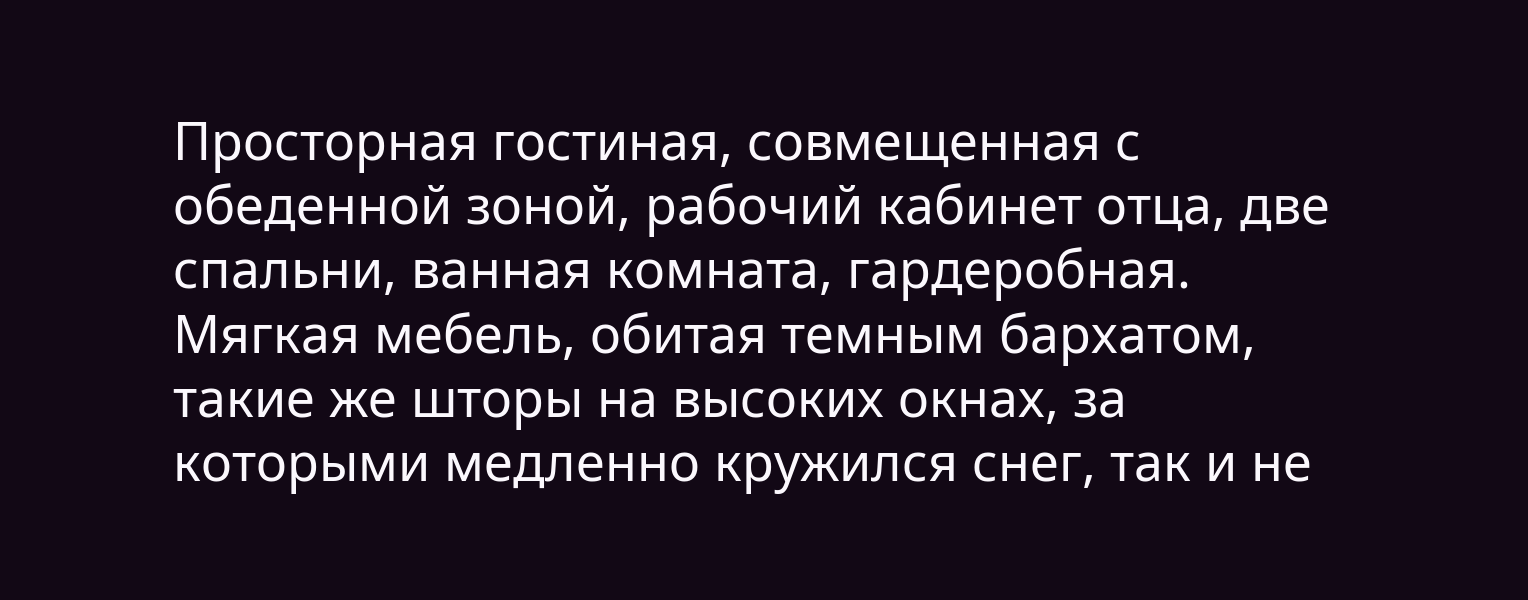Просторная гостиная, совмещенная с обеденной зоной, рабочий кабинет отца, две спальни, ванная комната, гардеробная. Мягкая мебель, обитая темным бархатом, такие же шторы на высоких окнах, за которыми медленно кружился снег, так и не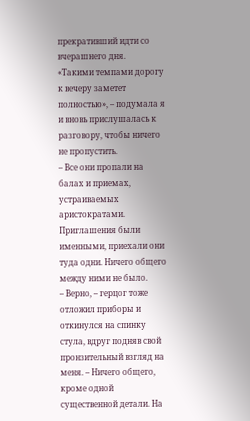прекративший идти со вчерашнего дня.
«Такими темпами дорогу к вечеру заметет полностью», – подумала я и вновь прислушалась к разговору, чтобы ничего не пропустить.
– Все они пропали на балах и приемах, устраиваемых аристократами. Приглашения были именными, приехали они туда одни. Ничего общего между ними не было.
– Верно, – герцог тоже отложил приборы и откинулся на спинку стула, вдруг подняв свой пронзительный взгляд на меня. – Ничего общего, кроме одной существенной детали. На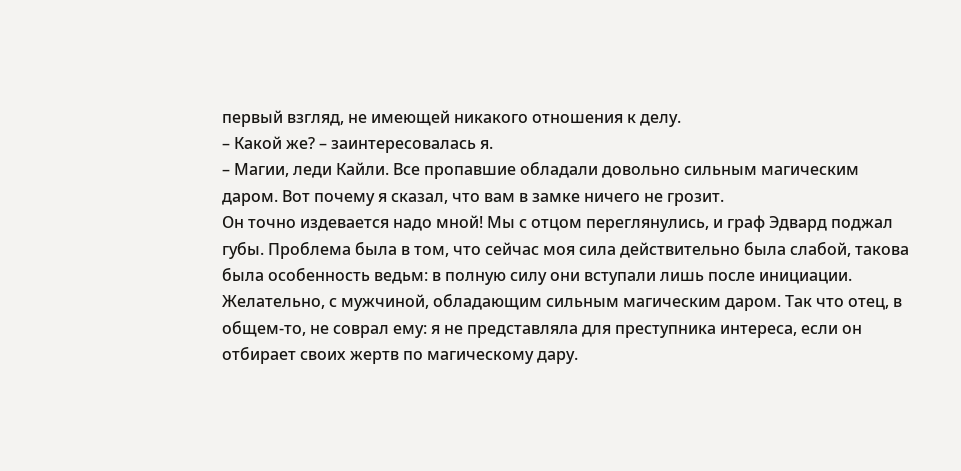первый взгляд, не имеющей никакого отношения к делу.
– Какой же? – заинтересовалась я.
– Магии, леди Кайли. Все пропавшие обладали довольно сильным магическим даром. Вот почему я сказал, что вам в замке ничего не грозит.
Он точно издевается надо мной! Мы с отцом переглянулись, и граф Эдвард поджал губы. Проблема была в том, что сейчас моя сила действительно была слабой, такова была особенность ведьм: в полную силу они вступали лишь после инициации. Желательно, с мужчиной, обладающим сильным магическим даром. Так что отец, в общем-то, не соврал ему: я не представляла для преступника интереса, если он отбирает своих жертв по магическому дару.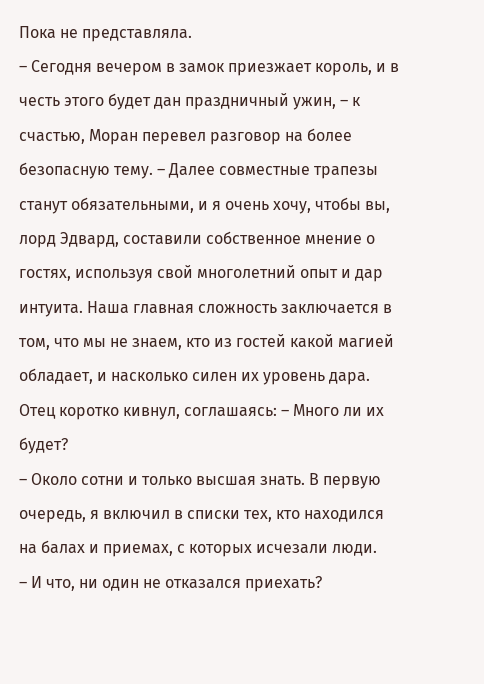Пока не представляла.
– Сегодня вечером в замок приезжает король, и в честь этого будет дан праздничный ужин, – к счастью, Моран перевел разговор на более безопасную тему. – Далее совместные трапезы станут обязательными, и я очень хочу, чтобы вы, лорд Эдвард, составили собственное мнение о гостях, используя свой многолетний опыт и дар интуита. Наша главная сложность заключается в том, что мы не знаем, кто из гостей какой магией обладает, и насколько силен их уровень дара.
Отец коротко кивнул, соглашаясь: – Много ли их будет?
– Около сотни и только высшая знать. В первую очередь, я включил в списки тех, кто находился на балах и приемах, с которых исчезали люди.
– И что, ни один не отказался приехать?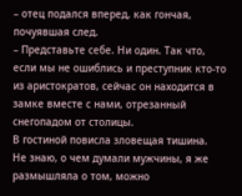– отец подался вперед, как гончая, почуявшая след.
– Представьте себе. Ни один. Так что, если мы не ошиблись и преступник кто-то из аристократов, сейчас он находится в замке вместе с нами, отрезанный снегопадом от столицы.
В гостиной повисла зловещая тишина.
Не знаю, о чем думали мужчины, я же размышляла о том, можно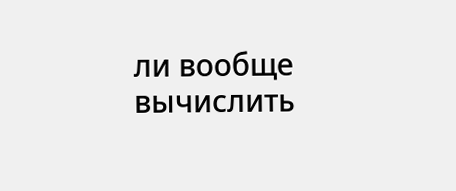ли вообще вычислить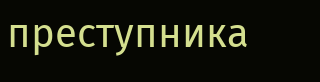преступника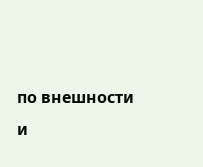по внешности и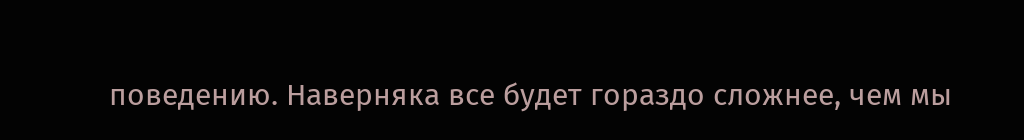поведению. Наверняка все будет гораздо сложнее, чем мы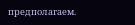предполагаем.